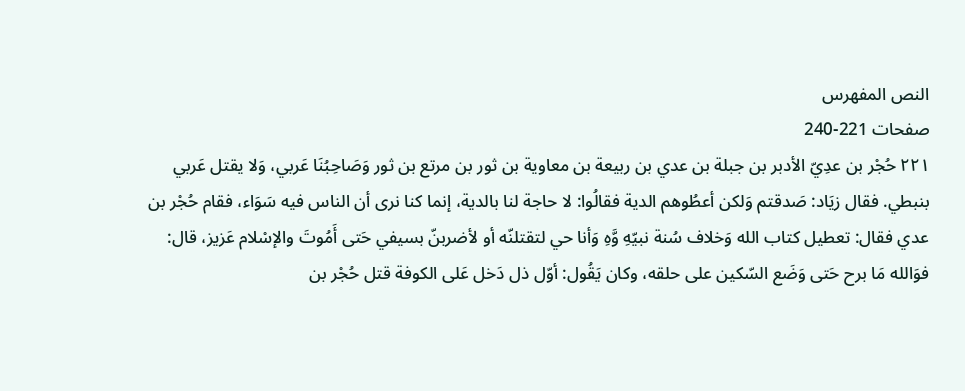النص المفهرس
صفحات 221-240
٢٢١ حُجْر بن عدِيّ الأدبر بن جبلة بن عدي بن ربيعة بن معاوية بن ثور بن مرتع بن ثور وَصَاحِبُنَا عَربي، وَلا يقتل عَربي بنبطي. فقال زيَاد: صَدقتم وَلكن أعطُوهم الدية فقالُوا: لا حاجة لنا بالدية، إنما كنا نرى أن الناس فيه سَوَاء، فقام حُجْر بن عدي فقال: تعطيل كتاب الله وَخلاف سُنة نبيّهِ وَّهِ وَأنا حي لتقتلنّه أو لأضربنّ بسيفي حَتى أَمُوتَ والإسْلام عَزيز، قال: فوَالله مَا برح حَتى وَضَع السّكين على حلقه، وكان يَقُول: أوّل ذل دَخل عَلى الكوفة قتل حُجْر بن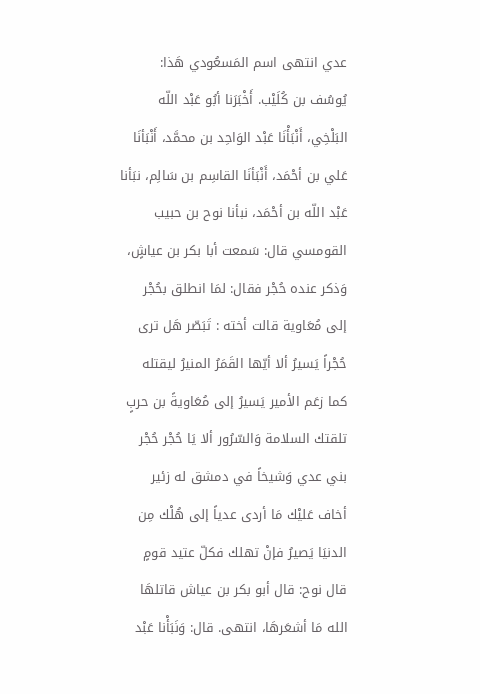عدي انتهى اسم المَسعُودي هَذا: يُوسُف بن كُلَيْب. أَخْبَرَنا أبُو عَبْد اللّه البَلْخِي، أَنْبَأْنَا عَبْد الوَاحِد بن محمَّد، أَنْبَأنَا عَلي بن أحْمَد، أَنْبَأنَا القاسِم بن سَالِم، نبَأنا عَبْد اللّه بن أحْمَد، نبأنا نوح بن حبيب القومسي قال: سَمعت أبا بكر بن عياشٍ، وَذكر عنده حُجْر فقال: لمَا انطلق بحُجْر إلى مُعَاوية قالت أخته : تَبَصّر هَل ترى حُجْراً يَسيرُ ألا أيّها القَمَرُ المنيرُ ليقتله كما زعَم الأمير يَسيرُ إلى مُعَاويةً بن حربٍ تلقتك السلامة وَالسّرُور ألا يَا حُجْر حُجْر بني عدي وَشيخاً في دمشق له زئير أخاف عَليْك مَا أردى عدياً إلى هُلْك مِن الدنيَا يَصيرُ فإنْ تهلك فكلّ عتيد قومٍ قال نوح: قال أبو بكر بن عياش قاتلهَا الله مَا أشعَرهَا، انتهى. قال: وَنَبَأْنا عَبْد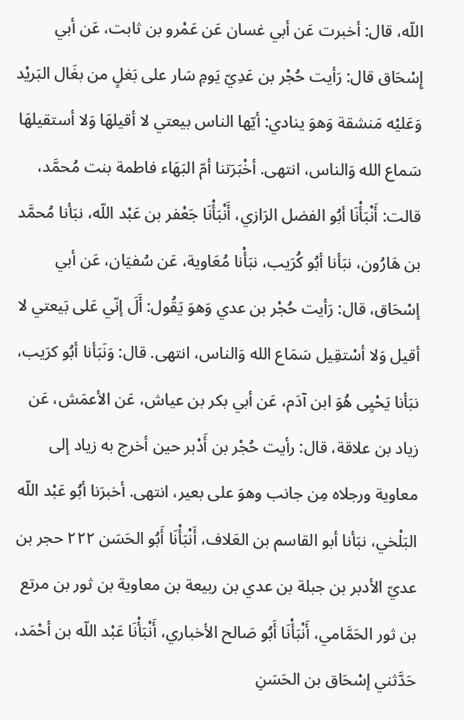اللّه، قال: أخبرت عَن أبي غسان عَن عَمْرو بن ثابت، عَن أبي إِسْحَاق قال: رَأيت حُجْر بن عَدِيّ يَومِ سَار على بَغلٍ من بغَال البَريْد وَعَليْه مَنشقة وَهوَ ينادي: أيّها الناس بيعتي لا أقيلهَا وَلا أستقيلهَا سَماع الله وَالناس، انتهى. أخْبَرَتنا أمّ البَهَاء فاطمة بنت مُحمَّد، قالت: أَنْبَأْنَا أبُو الفضل الرَازي، أَنْبَأْنَا جَعْفر بن عَبْد اللّه، نبَأنا مُحمَّد بن هَارُون، نبَأنا أبُو كُرَيب، نبَأْنا مُعَاوية، عَن سُفيَان، عَن أبي إسْحَاق، قال: رَأيت حُجْر بن عدي وَهوَ يَقُول: أَلَ إنّي عَلى بَيعتي لا أقيل وَلا أسْتقِيل سَمَاع الله وَالناس، انتهى. قال: وَنَبَأنا أبُو كرَيب، نبَأنا يَحْيِى هُوَ ابن آدَم، عَن أبي بكر بن عياش، عَن الأعمَش، عَن زياد بن علاقة، قال: رأيت حُجْر بن أَدْبر حين أخرج به زياد إلى معاوية ورجلاه مِن جانب وهوَ علی بعیر، انتھی. أخبرَنا أبُو عَبْد اللّه البَلْخي، نبَأنا أبو القاسم بن العَلاف، أَنْبَأْنَا أَبُو الحَسَن ٢٢٢ حجر بن عديّ الأدبر بن جبلة بن عدي بن ربيعة بن معاوية بن ثور بن مرتع بن ثور الحَمَّامي، أَنْبَأْنَا أَبُو صَالح الأخباري، أَنْبَأْنَا عَبْد اللّه بن أحْمَد، حَدَّثني إسْحَاق بن الحَسَنِ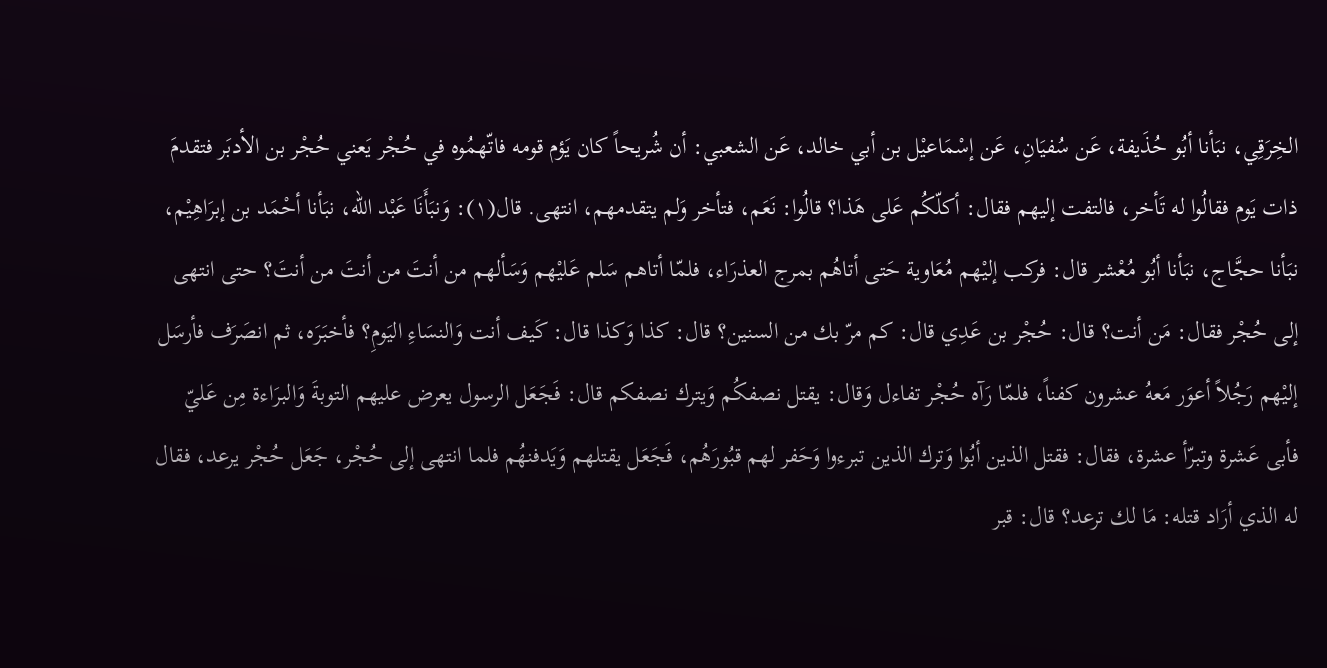الخِرَقِي، نبَأنا أبُو حُذَيفة، عَن سُفيَانِ، عَن إسْمَاعيْل بن أبي خالد، عَن الشعبي: أن شُريحاً كان يَؤم قومه فاتّهمُوه في حُجْر يَعني حُجْر بن الأدبَر فتقدمَ ذات يَوم فقالُوا له تَأخر، فالتفت إليهم فقال: أكلّكُم عَلى هَذا؟ قالُوا: نَعَم، فتأخر وَلم يتقدمهم، انتهى. قال(١): وَنبَأَنَا عَبْد اللّه، نبَأنا أحْمَد بن إبرَاهِيْم، نبَأنا حجَّاج، نبَأنا أبُو مُعْشر قال: فركب إليْهم مُعَاوية حَتى أتاهُم بمرج العذرَاء، فلمّا أتاهم سَلم عَليْهم وَسَألهم من أنتَ من أنتَ من أنتَ؟ حتى انتهى إلى حُجْر فقال: مَن أنت؟ قال: حُجْر بن عَدِي قال: كم مرّ بك من السنين؟ قال: كذا وَكذا قال: كَيف أنت وَالنسَاءِ اليَومِ؟ فأخبَرَه، ثم انصَرَف فأرسَل إليْهم رَجُلاً أعوَر مَعهُ عشرون كفناً، فلمّا رَآه حُجْر تفاءل وَقال: يقتل نصفكُم وَيترك نصفكم قال: فَجَعَل الرسول يعرض عليهم التوبةَ وَالبرَاءة مِن عَليّ فأبى عَشرة وتبرّأ عشرة، فقال: فقتل الذين أبُوا وَترك الذين تبرءوا وَحَفر لهم قبُورَهُم، فَجَعَل يقتلهم وَيَدفنهُم فلما انتهى إلى حُجْر، جَعَل حُجْر يرعد، فقال له الذي أرَاد قتله: مَا لك ترعد؟ قال: قبر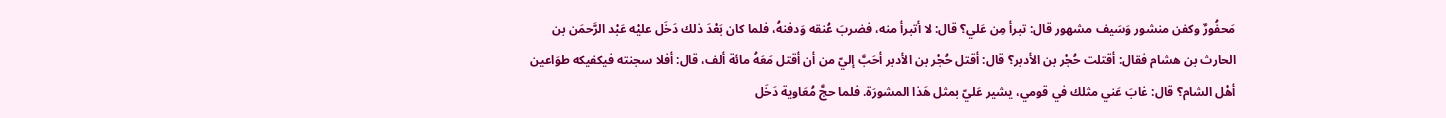مَحفُورٌ وكفن منشور وَسَيف مشهور قال: تبرأ مِن عَلي؟ قال: لا أتبرأ منه، فضربَ عُنقه وَدفنهُ، فلما كان بَعْدَ ذلك دَخَل عليْه عَبْد الرَّحمَن بن الحارث بن هشام فقال: أقتلت حُجْر بن الأدبر؟ قال: أقتل حُجْر بن الأدبر أحَبَّ إليّ من أن أقتل مَعَهُ مائة ألف، قال: أفلا سجنته فيكفيكه طوَاعين أهْل الشام؟ قال: غابَ عَني مثلك في قومي، يشير عَليّ بمثل هَذا المشورَة. فلما حجَّ مُعَاوية دَخَل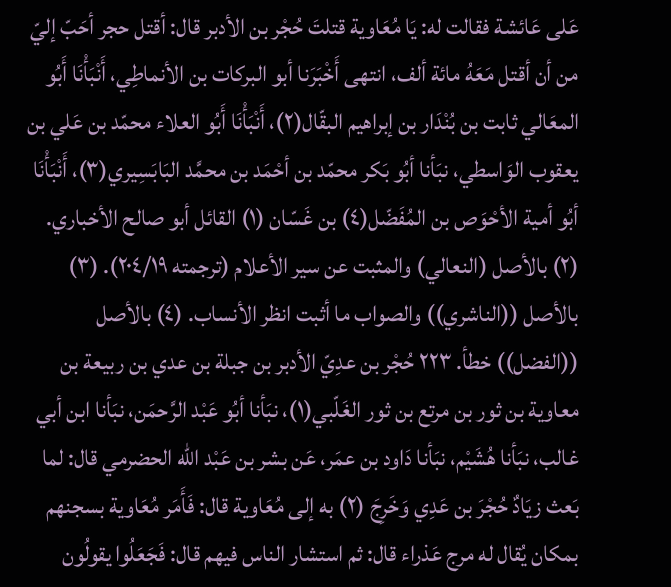عَلى عَائشة فقالت له: يَا مُعَاوية قتلتَ حُجْر بن الأدبر قال: أقتل حجر أحَبّ إليّ من أن أقتل مَعَهُ مائة ألف، انتھی أَخْبَرَنا أبو البركات بن الأنماطِي، أَنْبَأْنَا أَبُو المعَالي ثابت بن بُنْدَار بن إبراهيم البقّال(٢)، أَنْبَأْنَا أَبُو العلاء محمّد بن عَلي بن يعقوب الوَاسطي، نبَأنا أبُو بَكر محمّد بن أحْمَد بن محمَّد البَابَسِيري(٣)، أَنْبَأْنَا أبُو أمية الأحْوَص بن المُفَضّل(٤) بن غَسّان (١) القائل أبو صالح الأخباري. (٢) بالأصل (النعالي) والمثبت عن سير الأعلام (ترجمته ٢٠٤/١٩). (٣) بالأصل ((الناشري)) والصواب ما أثبت انظر الأنساب. (٤) بالأصل ((الفضل)) خطأ. ٢٢٣ حُجْر بن عدِيّ الأدبر بن جبلة بن عدي بن ربيعة بن معاوية بن ثور بن مرتع بن ثور الغَلّبي(١)، نبَأنا أبُو عَبْد الرَّحمَن، نبَأنا ابن أبي غالب، نبَأنا هُشَيْم، نبَأنا دَاود بن عمَر، عَن بشر بن عَبْد اللّه الحضرمي قال: لما بَعث زيَادٌ حُجْرَ بن عَدِي وَخَرِجَ (٢) به إلى مُعَاوية قال: فَأَمَر مُعَاوية بسجنهم بمكان يُقال له مرج عَذراء قال: ثم استشار الناس فيهم قال: فَجَعَلُوا يقولُون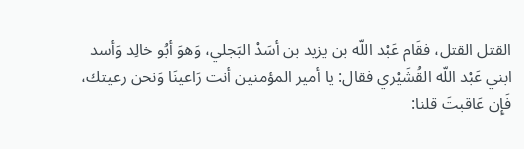القتل القتل، فقَام عَبْد اللّه بن يزيد بن أسَدْ البَجلي، وَهوَ أبُو خالِد وَأسد ابني عَبْد اللّه القُشَيْري فقال: يا أمير المؤمنين أنت رَاعينَا وَنحن رعيتك، فَإِن عَاقبتَ قلنا: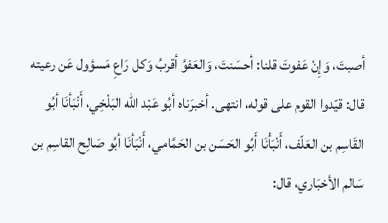أصبتَ، وَإِنْ عَفوتَ قلنا: أحسَنتَ، وَالعَفوُ أقربُ وَكل رَاعِ مَسؤول عَن رعيته قال: قیّدوا القوم على قوله، انتھی. أخبرَناه أبُو عَبْد اللّه البَلْخِي، أَنْبَأنَا أبُو القَاسِم بن العَلّف، أَنْبَأْنَا أَبُو الحَسَن بن الحَمَّامي، أَنْبَأنَا أبُو صَالِح القاسِم بن سَالم الأخبَاري، قال: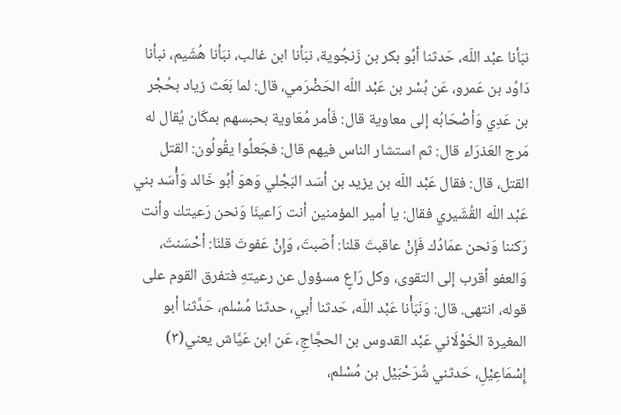نبَأنا عبْد اللّه، حَدثنا أبُو بكر بن زَنجُوية، نبَأنا ابن غالب، نبَأنا هُشَيم، نبأنا دَاوُد بن عَمرو، عَن بُسْر بن عَبْد اللّه الحَضْرَمي، قال: لما بَعَث زياد بحُجْر بن عَدِي وَأصْحَابُه إلى معاوية قال: فَأمر مُعَاوية بحبسهم بمكَان يُقال له مَرج العَذرَاء قال: ثم استشار الناس فيهم قال: فجَعلُوا يقُولُون: القتل القتل، قال: فقال عَبْد اللّه بن يزيد بن أسَد البَجْلي وَهوَ أبُو خَالد وَأْسَد بني عَبْد اللّه القُشَيري فقال: يا أمير المؤمنين أنت رَاعينَا وَنحن رَعيتك وأنت رَكننا وَنحن عمَادُك فَإِنْ عاقبتَ قلنا: أصَبتَ، وَإِنْ عَفوتَ قلنَا: أحْسَنتَ، وَالعفو أقرب إلى التقوى، وكل رَاعٍ مسؤول عن رعيتهِ فتفرق القوم على قوله، انتهى. قال: وَنَبَأْنا عَبْد اللّه، حَدثنا أبي، حدثنا مُسْلم، حَدَّثنا أبو المغيرة الخَوْلَاني عَبْد القدوس بن الحجَّاجِ، عَن ابن عَيَّاش يعني(٣) إِسْمَاعِيْلِ، حَدثني شُرَحْبَيْل بن مُسْلم،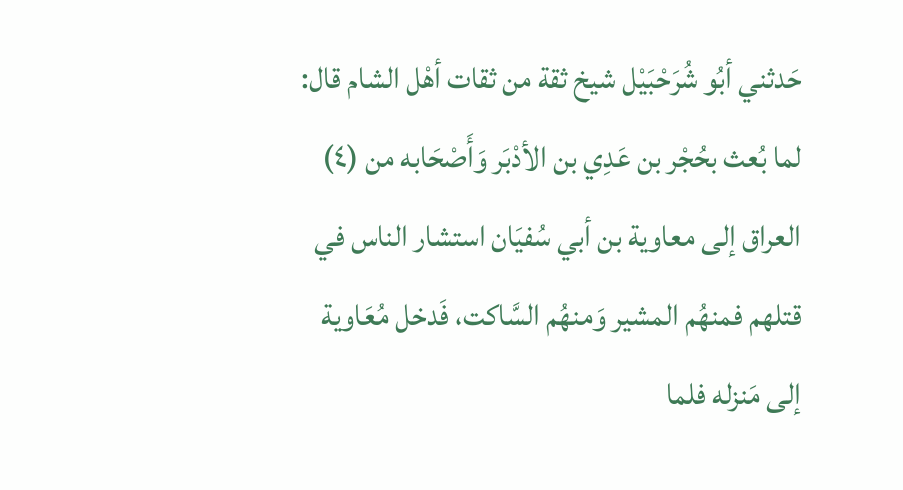حَدثني أبُو شُرَحْبَيْل شيخ ثقة من ثقات أهْل الشام قال: لما بُعث بحُجْر بن عَدِي بن الأدْبَر وَأَصْحَابه من (٤) العراق إلى معاوية بن أبي سُفيَان استشار الناس في قتلهم فمنهُم المشير وَمنهُم السَّاكت، فَدخل مُعَاوية إلى مَنزله فلما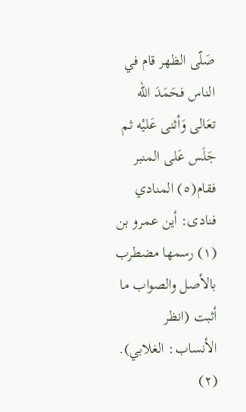صَلّى الظهر قام في الناس فحَمَدَ الله تعَالى وَأثنى عَليْه ثم جَلَس عَلى المنبر فقام(٥) المنادي فنادى: أين عمرو بن (١) رسمها مضطرب بالأصل والصواب ما أثبت (انظر الأنساب: الغلابي). (٢)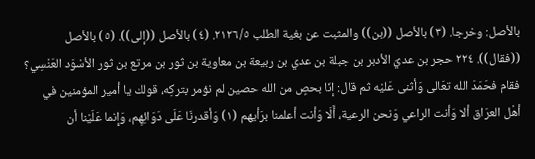بالأصل: وخرجا. (٣) بالأصل ((بن)) والمثبت عن بغية الطلب ٢١٢٦/٥. (٤) بالأصل ((إلى)). (٥) بالأصل ((فقال)). ٢٢٤ حجر بن عديّ الأدبر بن جبلة بن عدي بن ربيعة بن معاوية بن ثور بن مرتع بن ثور الأسْوَد العَنْسِي؟ فقام فحَمَدَ الله تعَالى وَأثنى عَليْه ثم قال: إنّا بحصٍ من الله حصين لم نؤمر بتركِه، قولك يا أمير المؤمنين في أهْل العرَاق ألا وَأنت الراعي وَنحن الرعية، أَلَا وَأنت أعلمنا برَأيهم (١) وَأقدرنَا عَلَى دَوَائِهِم، وَإِنما عَلَيْنا أن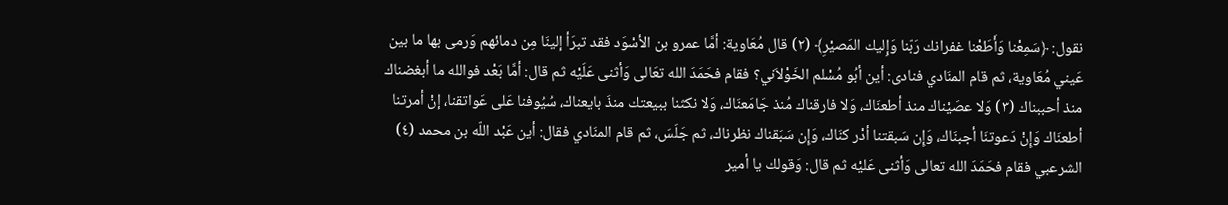نقول: ﴿سَمِعْنا وَأَطَعْنا غفرانك رَبّنا وَإِليك المَصيْرِ﴾ (٢) قال مُعَاوية: أمَّا عمرو بن الأسْوَد فقد تبرَأ إلينَا مِن دمائهم وَرمى بها ما بين عَيني مُعَاوية، ثم قام المنَادي فنادى: أين أبُو مُسْلم الخَوْلاَني؟ فقام فحَمَدَ الله تعَالى وَأثنى عَلَيْه ثم قال: أمَّا بَعْد فوالله ما أبغضناك منذ أحببناك (٣) وَلا عصَيْناك منذ أطعنَاك، وَلا فارقناك مُنذ جَامَعنَاك، وَلا نكثنا ببيعتك منذَ بايعناك، سُيُوفنا عَلى عَواتقنا، إنْ أمرتنا أطعنَاك وَإِنْ دَعوتنَا أجبنَاك، وَإِن سَبقتنا أدْر كنَاك، وَإِن سَبَقناك نظرناك، ثم جَلَسَ، ثم قام المنَادي فقال: أين عَبْد اللّه بن محمد (٤) الشرعبي فقام فحَمَدَ الله تعالى وَأثنى عَليْه ثم قال: وَقولك يا أمير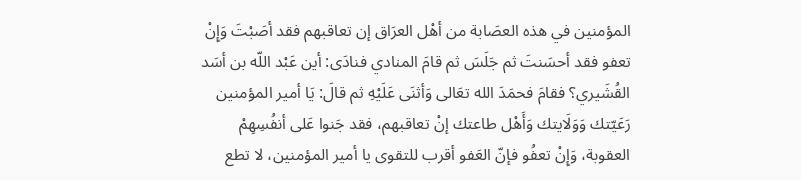المؤمنين في هذه العصَابة من أهْل العرَاق إن تعاقبهم فقد أصَبْتَ وَإِنْ تعفو فقد أحسَنتَ ثم جَلَسَ ثم قامَ المنادي فنادَى: أين عَبْد اللّه بن أسَد القُشَيري؟ فقامَ فحمَدَ الله تعَالى وَأثنَى عَلَيْهِ ثم قالَ: يَا أمير المؤمنين رَعَيّتك وَوَلَايتك وَأَهْل طاعتك إنْ تعاقبهم، فقد جَنوا عَلى أنفُسِهِمْ العقوبة، وَإِنْ تعفُو فإنّ العَفو أقرب للتقوى يا أمير المؤمنين، لا تطع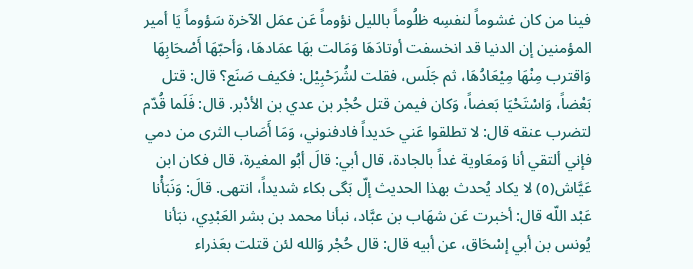فينا من كان غشوماً لنفسِه ظلُوماً بالليل نؤوماً عَن عمَل الآخرة سَؤوماً يَا أمير المؤمنين إن الدنيا قد انخسفت أوتادَهَا وَمَالت بهَا عمَادهَا، وَأحبّهَا أَصْحَابِهَا وَاقترب مِنْهَا مِيْعَادُهَا، ثم جَلَس، فقلت لشُرَحْبِيْل: فكيف صَنَع؟ قال: قتل بَعْضاً، وَاسْتَحْيَا بَعضاً، وَكان فيمن قتل حُجْر بن عدي بن الأدْبر. قال: فَلَما قُدّم لتضرب عنقه قال: لا تطلقوا عَني حَديداً فادفنوني، وَمَا أَصَاب الثرى من دمي فإني ألتقي أنا وَمعَاوية غداً بالجادة، قال أبي: قالَ أبُو المغيرة، قال فكان ابن عَيَّاش(٥) لا يكاد يُحدث بهذا الحديث إلّ بَگی بكاء شديداً، انتهى. قالَ: وَنَبَأْنا عَبْد اللّه قال: أخبرت عَن شهَاب بن عبَّاد، نبأنا محمد بن بشر العَبْدِي، نبَأنا يُونس بن أبي إسْحَاق، عن أبيه قال: قال حُجْر وَالله لئن قتلت بعَذراء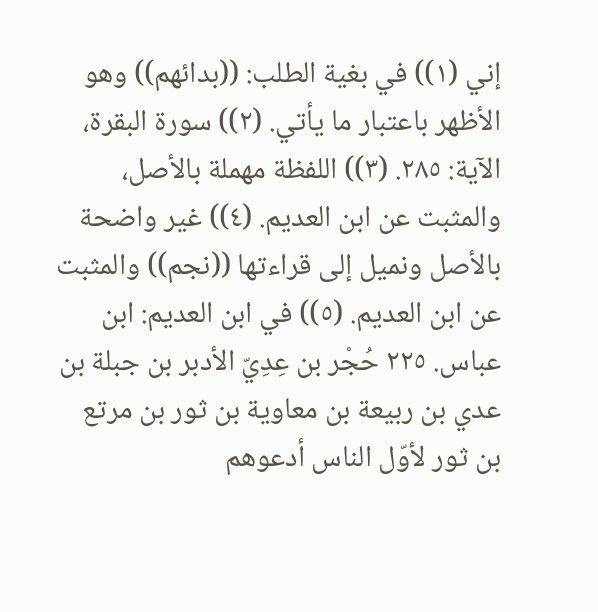إني (١)) في بغية الطلب: ((بدائهم)) وهو الأظهر باعتبار ما يأتي. (٢)) سورة البقرة، الآية: ٢٨٥. (٣)) اللفظة مهملة بالأصل، والمثبت عن ابن العديم. (٤)) غير واضحة بالأصل ونميل إلى قراءتها ((نجم)) والمثبت عن ابن العديم. (٥)) في ابن العدیم: ابن عباس. ٢٢٥ حُجْر بن عِدِيّ الأدبر بن جبلة بن عدي بن ربيعة بن معاوية بن ثور بن مرتع بن ثور لأوّل الناس أدعوهم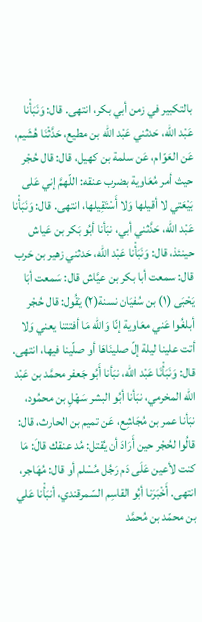بالتكبير في زمن أبي بكر، انتهى. قال: وَنَبَأْنا عَبْد اللّه، حَدثني عَبْد اللّه بن مطيع، حَدَّثْنَا هُشَيم، عَن العَوّام، عَن سلمة بن كهيل، قال: قال حُجْر حيث أمر مُعَاوية بضرب عنقه: اللّهمَّ إني عَلى بَيْعَتي لا أقیلھا وَلا أَسْتَقِیلها، انتھی. قال: وَنَبَأْنا عَبْد اللّه، حَدَّثني أبي، نبَأنا أبُو بَكر بن عَياش حينئذ، قال: وَنَبَأْنا عَبْد اللّه، حَدثني زهير بن حَرب قال: سمعت أبا بكر بن عيَّاش قال: سَمعت أبَا يَحْبَى (١) بن سُفيَان نسنة(٢) يَقُول: قال حُجْر أبلغُوا عَني معَاوية إنّا وَالله مَا أفتتنا يعني وَلا أتت علینا لیلة إلّ صلینَاهَا أو صلّینا فيها، انتهى. قال: وَنَبَأْنَا عَبْد اللّه، نبَأنا أَبُو جَعفر محمَّد بن عَبْد اللّه المخرمي، نبَأنا أبُو البشر سَهْلِ بن محمُود، نبَأنا عمر بن مُجَاشِع، عَن تميم بن الحارث، قال: قالُوا لحُجْر حين أَرَادَ أن يُقتل: مُد عنقك قالَ: مَا كنت لأعين عَلَى دَم رَجُل مُسْلم أو قال: مُهَاجر، انتھی. أَخْبَرَنا أبُو القاسِم السّمرقندي، أنبَأْنا عَلي بن محمّد بن مُحمَّد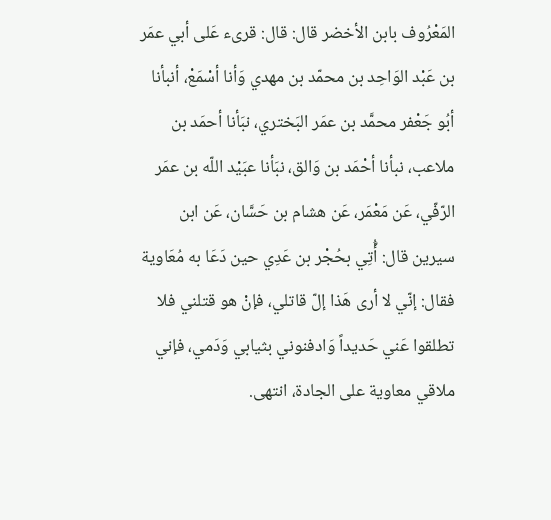المَعْرُوف بابن الأخضر قال: قال: قرىء عَلى أبي عمَر بن عَبْد الوَاحِد بن محمّد بن مهدي وَأنا أسْمَعْ، أنبأنا أبُو جَعْفر محمَّد بن عمَر البَختري، نبَأنا أحمَد بن ملاعب، نبأنا أحْمَد بن وَالق، نبَأنا عبَيْد اللّه بن عمَر الرّفّي، عَن مَعْمَر، عَن هشام بن حَسَّان، عَن ابن سيرين قال: أُّتِي بحُجْر بن عَدِي حين دَعَا به مُعَاوية فقال: إنّي لا أرى هَذا إلّ قاتلي، فإنْ هو قتلني فلا تطلقوا عَني حَديداً وَادفنوني بثيابي وَدَمي، فإني ملاقي معاویة علی الجادة، انتهى.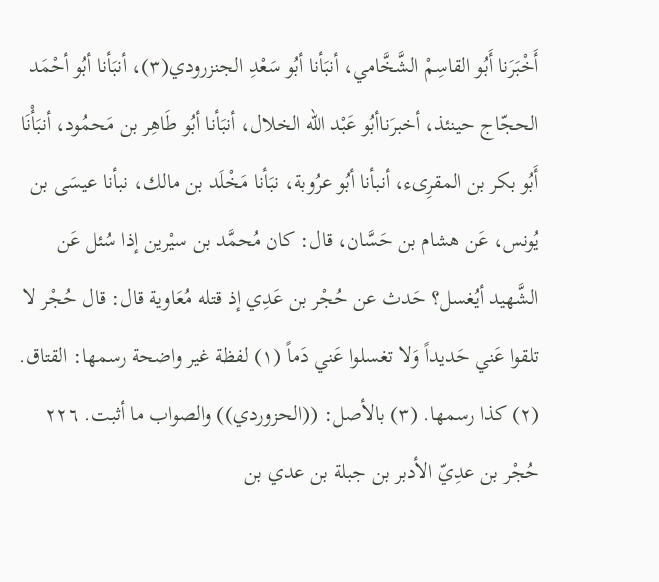أَخْبَرَنا أَبُو القاسِمْ الشَّخَّامي، أنبَأنا أبُو سَعْدِ الجنزرودي(٣)، أنبَأنا أبُو أحْمَد الحجّاج حينئذ، أخبرَناأبُو عَبْد اللّه الخلال، أنبَأنا أبُو طَاهِر بن مَحمُود، أنبَأْنَا أَبُو بكر بن المقرِىء، أنبأنا أبُو عرُوبة، نبَأنا مَخْلَد بن مالك، نبأنا عيسَى بن یُونس، عَن هشام بن حَسَّان، قال: كان مُحمَّد بن سيْرين إذا سُئل عَن الشَّهيد أيُغسل؟ حَدث عن حُجْر بن عَدِي إذ قتله مُعَاوية قال: قال حُجْر لا تلقوا عَني حَديداً وَلا تغسلوا عَني دَماً (١) لفظة غير واضحة رسمها: القتاق. (٢) كذا رسمها. (٣) بالأصل: ((الحزوردي)) والصواب ما أثبت. ٢٢٦ حُجْر بن عدِيّ الأدبر بن جبلة بن عدي بن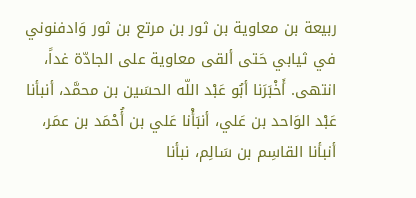ربيعة بن معاوية بن ثور بن مرتع بن ثور وَادفنوني في ثيابي حَتى ألقى معاوية على الجادّة غداً، انتهى. أَخْبَرَنا أبُو عَبْد اللّه الحسَين بن محمَّد، أنبأنا عَبْد الوَاحد بن عَلي، أنبَأْنا عَلي بن أُحْمَد بن عمَر، أنبأنا القاسِم بن سَالِم، نبأنا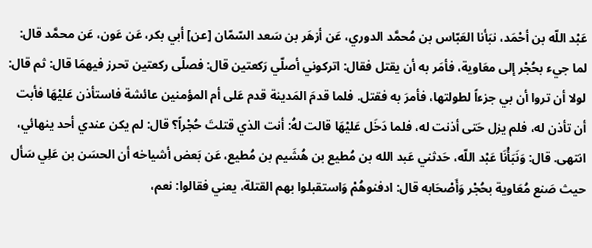عَبْد اللّه بن أحْمَد، نبَأنا العَبّاس بن مُحمَّد الدوري، عَن أزهَر بن سَعد السّمّان [عن] أبي بكر، عَن عَون، عَن محمَّد قال: لما جيء بحُجْر إلى معَاوية، فأمَر به أن يقتل فقال: اتركوني أصلّي رَكعتين قال: فصلّى ركعتين تحرز فيهمَا قال: ثم قال: لولا أن تروا أن بي جزءاً لطولتها، فأمرَ به فقتل. فلما قدمَ المَدينة قدم عَلى أم المؤمنين عائشة فاستأذن عَليْهَا فأبت أن تأذن له، فلم يزل حَتى أذنت له، فلما دَخَل عَليْهَا قالت لهُ: أنت الذي قتلتَ حُجْراً؟ قال: لم يكن عندي أحد ینهائي، انتھی. قال: وَنَبَأْنَا عَبْد اللّه، حَدثني عَبد الله بن مُطيع بن هُشَيم بن مُطيع، عَن بَعض أشياخه أن الحسَن بن عَلِي سَأل حيث صَنع مُعَاوية بحُجْر وَأَصْحَابه قال: ادفنوهُمْ وَاستقبلوا بهم القتلة، يعني فقالوا: نعم،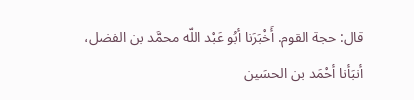قال: حجة القوم. أَخْبَرَنا أبُو عَبْد اللّه محمَّد بن الفضل، أنبَأنا أحْمَد بن الحسَين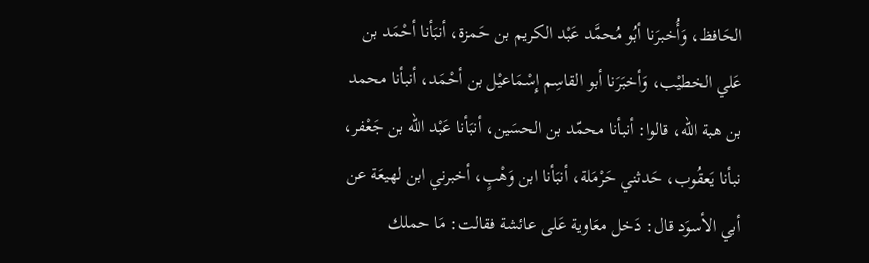الحَافظ، وَأُخبرَنا أبُو مُحمَّد عَبْد الكريم بن حَمزة، أنبَأنا أحْمَد بن عَلي الخطيْب، وَأخبَرَنا أبو القاسِم إِسْمَاعيْل بن أحْمَد، أنبأنا محمد بن هبة اللّه، قالوا: أنبأنا محمّد بن الحسَين، أنبَأنا عَبْد اللّه بن جَعْفر، نبأنا يَعقُوب، حَدثني حَرْمَلة، أنبَأنا ابن وَهْبٍ، أخبرني ابن لهيعَة عن أبي الأسوَد قال: دَخل معَاوية عَلى عائشة فقالت: مَا حملك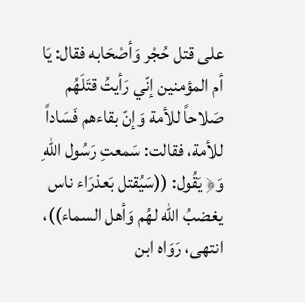على قتل حُجْر وَأصْحَابه فقال: يَا أم المؤمنين إنّي رَأيتُ قتَلَهُم صَلاحاً للأمة وَإنّ بقاءهم فَسَاداً للأمة، فقالت: سَمعتِ رَسُول اللهِ وَ﴿ يَقُول: ((سَيُقتل بَعذرَاء ناس يغضبُ الله لهُم وَأهل السماء))، انتهى، رَوَاه ابن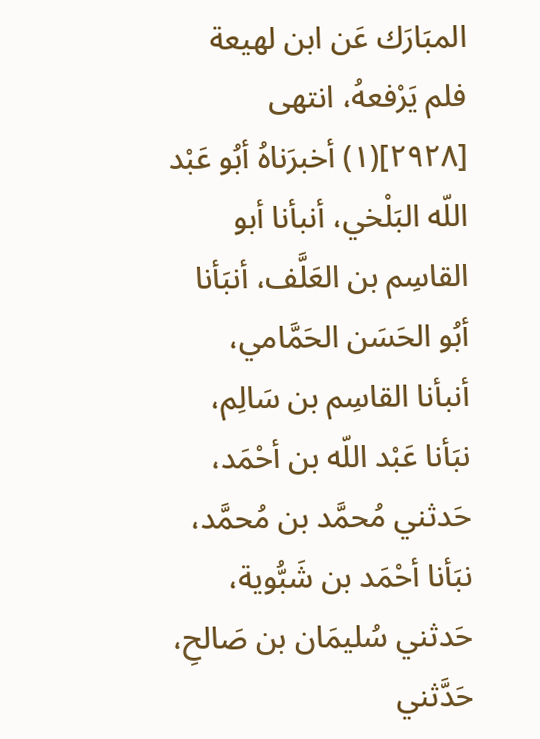المبَارَك عَن ابن لهيعة فلم يَرْفعهُ، انتهى [٢٩٢٨](١) أخبرَناهُ أبُو عَبْد اللّه البَلْخي، أنبأنا أبو القاسِم بن العَلَّف، أنبَأنا أبُو الحَسَن الحَمَّامي، أنبأنا القاسِم بن سَالِم، نبَأنا عَبْد اللّه بن أحْمَد، حَدثني مُحمَّد بن مُحمَّد، نبَأنا أحْمَد بن شَبُّوية، حَدثني سُليمَان بن صَالحِ، حَدَّثني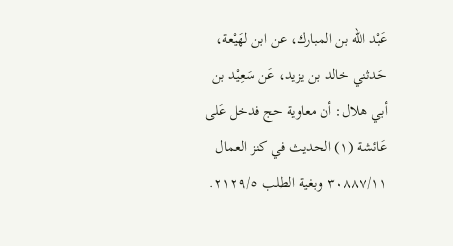عَبْد اللّه بن المبارك، عن ابن لهَيْعة، حَدثني خالد بن يزيد، عَن سَعِيْد بن أبي هلال: أن معاوية حج فدخل عَلى عَائشة (١) الحديث في كنز العمال ٣٠٨٨٧/١١ وبغية الطلب ٢١٢٩/٥.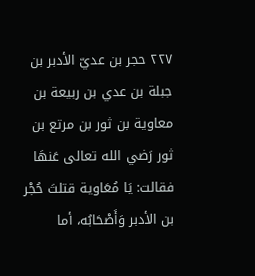٢٢٧ حجر بن عديّ الأدبر بن جبلة بن عدي بن ربيعة بن معاوية بن ثور بن مرتع بن ثور رَضي الله تعالى عَنهَا فقالت: يَا مُعَاوية قتلتَ حُجْر بن الأدبر وَأَصْحَابُه، أما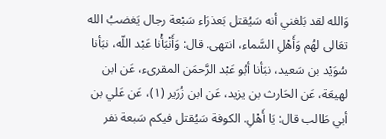وَالله لقد بَلغني أنه سَيُقتل بَعذرَاء سَبْعة رجال يَغضبُ الله تعَالى لهُم وَأَهْلِ السَّماء، انتهى. قال: وَأَنْبَأْنا عَبْد اللّه، نبَأنا سُوَيْد بن سَعيد، نبَأنا أبُو عَبْد الرَّحمَن المقرىء، عَن ابن لهيعَة، عَن الحَارث بن يزيد، عَن ابن زُرَير (١)، عَن عَلي بن أبي طَالب قال: يَا أَهْلِ. الكوفة سَيُقتل فيكم سَبعة نفر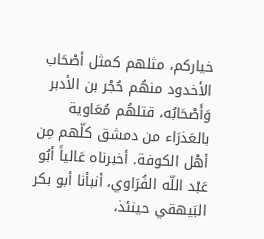خياركم، مثلهم كمثل أصْحَاب الأخدود منهُم حُجْر بن الأدبر وَأَصْحَابُه، قتلهُم مُعَاوية بالعَذرَاء من دمشق كلّهم مِن أهْل الكوفة. أخبرناه عَالياً أبُو عَبْد اللّه الفُرَاوي، أنبأنا أبو بكر البَيهقي حينئذ،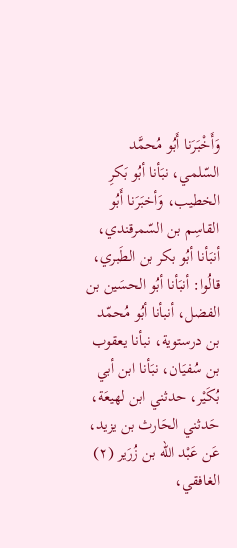وَأَخْبَرَنا أَبُو مُحمَّد السّلمي، نبَأنا أبُو بَكرِ الخطيب، وَأخبَرَنا أَبُو القاسِم بن السّمرقندي، أنبَأنا أبُو بكر بن الطَبري، قالُوا: أنبَأنا أبُو الحسَين بن الفضل، أنبأنا أبُو مُحمّد بن درستوية، نبأنا يعقوب بن سُفيَان، نبَأنا ابن أبي بُكَيْر، حدثني ابن لهيعَة، حَدثني الحَارث بن يزيد، عَن عَبْد اللّه بن زُرَير (٢) الغافقي،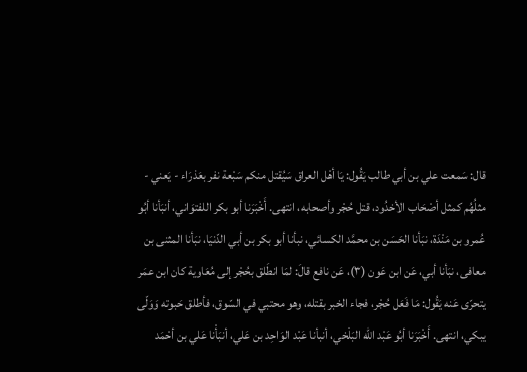قال: سَمعت علي بن أبي طالب يَقُول: يَا أهْل العراق سَيُقتل منكم سَبْعة نفر بعَذرَاء - يَعني - مثلُهُم كمثل أصْحَاب الأخدُود، قتل حُجْر وأصحابه، انتھی. أَخْبَرَنا أبو بكر اللفتوَاني، أنبَأنا أبُو عُمرو بن مَنْدَة، نبَأنا الحَسَن بن محمَّد الكسائي، نبأنا أبو بكر بن أبي الدّنيَا، نبَأنا المثنى بن معافى، نبَأنا أبي، عَن ابن عَون (٣)، عَن نافع قالَ: لمَا انطَلق بحُجْر إلى مُعَاوية كان ابن عمَر يتحرّى عَنه يَقُول: مَا فَعَل حُجْر، فجاء الخبر بقتله، وهو محتبي في السّوق، فأطلق حَبوته وَوَلّى يبكي، انتھی. أَخْبَرَنا أبُو عَبْد اللّه البَلْخي، أنبأنا عَبْد الوَاحِد بن عَلي، أنبَأْنا عَلي بن أحْمَد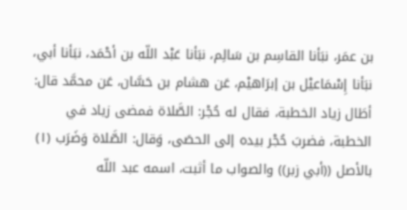بن عمَر، نبَأنا القاسِم بن سَالِم، نبَأنا عَبْد اللّه بن أحْمَد، نبَأنا أبي، نبَأنا إِسْمَاعيْل بن إبرَاهيْم، عَن هشام بن حَسَّان، عَن محمَّد قال: أطَال زياد الخطبة، فقال له حُجْر: الصَّلاة فمضى زياد في الخطبة، فضربَ حُجْر بيده إلى الحصَى، وَقال: الصَّلاة وَضَرَب (١) بالأصل ((أبي زبر)) والصواب ما أثبت، اسمه عبد اللّه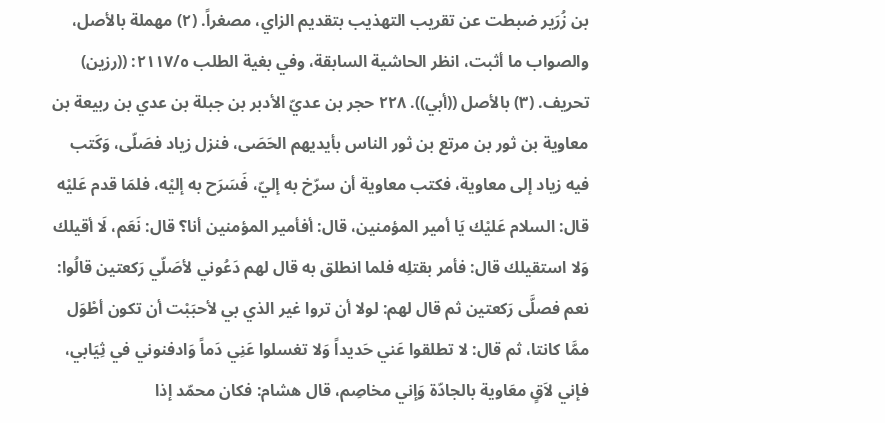بن زُرَير ضبطت عن تقريب التهذيب بتقديم الزاي، مصغراً. (٢) مهملة بالأصل، والصواب ما أثبت، انظر الحاشية السابقة، وفي بغية الطلب ٢١١٧/٥: ((رزين) تحريف. (٣) بالأصل ((أبي)). ٢٢٨ حجر بن عديّ الأدبر بن جبلة بن عدي بن ربيعة بن معاوية بن ثور بن مرتع بن ثور الناس بأيديهم الحَصَى، فنزل زياد فصَلّى، وَكَتب فيه زياد إلى معاوية، فكتب معاوية أن سرّخ به إليّ، فَسَرَح به إليْه، فلمَا قدم عَليْه قال: السلام عَليْك يَا أمير المؤمنين، قال: أفأمير المؤمنين أنا؟ قال: نَعَم، لَا أقيلك وَلا استقيلك قال: فأمر بقتلِه فلما انطلق به قال لهم دَعُوني لأصَلّي رَكعتين قالُوا: نعم فصلَّى رَكعتين ثم قال لهم: لولا أن تروا غير الذي بي لأحبَبْت أن تكون أطْوَل ممَّا كانتا، ثم قال: لا تطلقوا عَني حَديداً وَلا تغسلوا عَنِي دَماً وَادفنوني في ثِيَابي، فإني لاَقٍ معَاوية بالجادّة وَإني مخاصِم، قال هشام: فكان محمّد إذا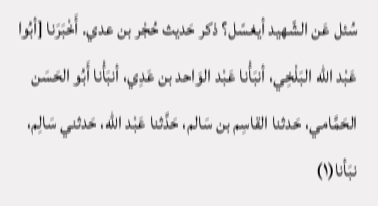سُئل عَن الشّهيد أيغسّل؟ ذکر حَديث حُجْر بن عدي. أَخْبَرَنا [أبُوا عَبْد اللّه البَلْخِي، أنبَأْنا عَبْد الوَاحد بن عَدِي، أنبَأْنا أَبُو الحَسَن الحَمَّامي، حَدثنا القاسِم بن سَالم، حَدَّثنا عَبْد اللّه، حَدثني سَالِم، نبَأنا(١)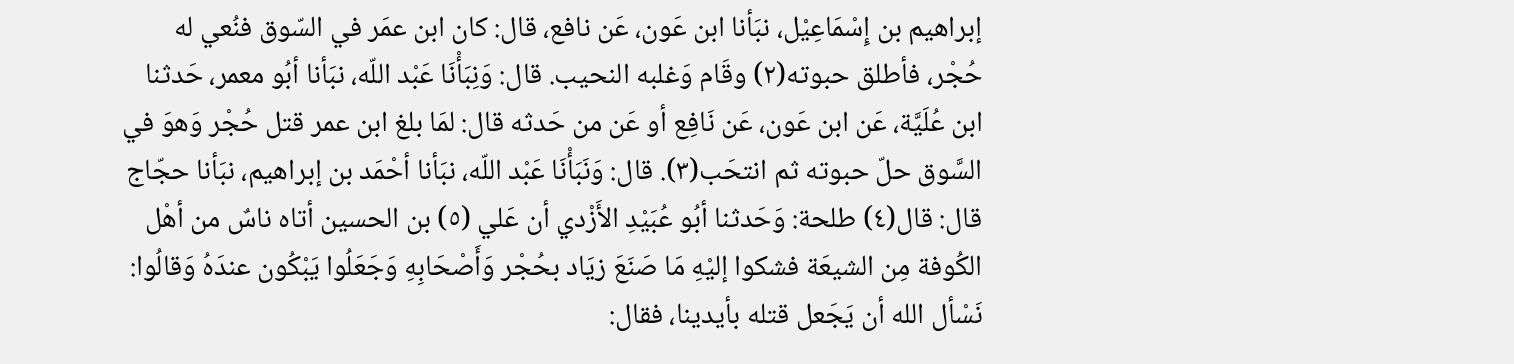إبراهيم بن إِسْمَاعِيْل، نبَأنا ابن عَون، عَن نافع، قال: كان ابن عمَر في السّوق فنُعي له حُجْر، فأطلق حبوته(٢) وقَام وَغلبه النحيب. قال: وَنِبَأْنَا عَبْد اللّه، نبَأنا أبُو معمر، حَدثنا ابن عُلَيَّة، عَن ابن عَون، عَن نَافِع أو عَن من حَدثه قال: لمَا بلغ ابن عمر قتل حُجْر وَهوَ في السَّوق حلّ حبوته ثم انتحَب(٣). قال: وَنَبَأْنَا عَبْد اللّه، نبَأنا أحْمَد بن إبراهيم، نبَأنا حجّاج قال: قال(٤) طلحة: وَحَدثنا أبُو عُبَيْدِ الأَزْدي أن عَلي (٥) بن الحسين أتاه ناسٌ من أهْل الكُوفة مِن الشيعَة فشكوا إليْهِ مَا صَنَعَ زيَاد بحُجْر وَأَصْحَابِهِ وَجَعَلُوا يَبْكُون عندَهُ وَقالُوا: نَسْأل الله أن يَجَعل قتله بأيدينا، فقال: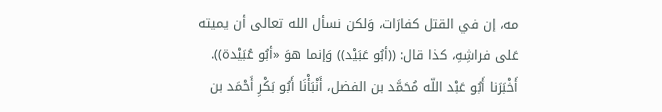مه، إن في القتل كفارَات، وَلكن نسأل الله تعالى أن يميته عَلى فراشِهِ، كذا قال: ((أبُو عَبَيْد)) وَإنما هوَ «أبُو عُبَيْدة)). أَخْبَرَنا أَبُو عَبْد اللّه مُحَمَّد بن الفضل، أَنْبَأْنَا أَبُو بَكْرِ أَحْمَد بن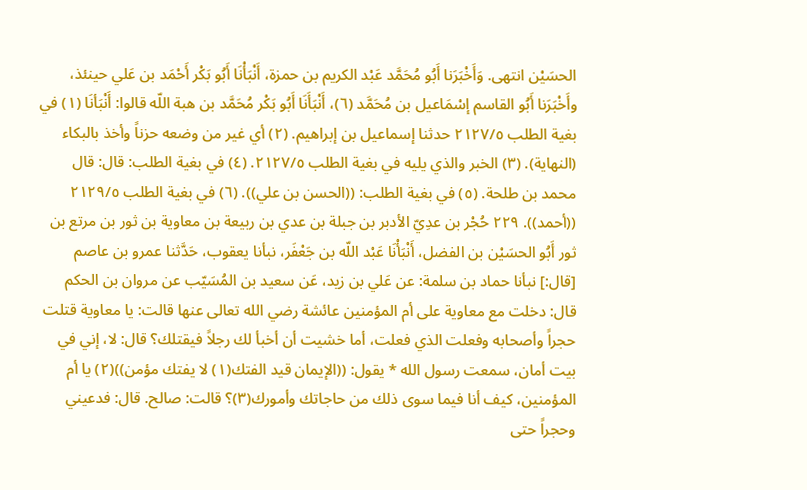الحسَيْن انتهى. وَأَخْبَرَنا أَبُو مُحَمَّد عَبْد الكريم بن حمزة، أَنْبَأْنَا أَبُو بَكْر أَحْمَد بن عَلي حينئذ، وأَخْبَرَنا أَبُو القاسم إسْمَاعيل بن مُحَمَّد (٦)، أَنْبَأَنَا أَبُو بَكْر مُحَمَّد بن هبة اللّه قالوا: أَنْبَأنَا (١) في بغية الطلب ٢١٢٧/٥ حدثنا إسماعيل بن إبراهيم. (٢) أي غير من وضعه حزناً وأخذ بالبكاء (النهاية). (٣) الخبر والذي يليه في بغية الطلب ٢١٢٧/٥. (٤) في بغية الطلب: قال: قال محمد بن طلحة. (٥) في بغية الطلب: ((الحسن بن علي)). (٦) في بغية الطلب ٢١٢٩/٥ ((أحمد)). ٢٢٩ حُجْر بن عدِيّ الأدبر بن جبلة بن عدي بن ربيعة بن معاوية بن ثور بن مرتع بن ثور أَبُو الحسَيْن بن الفضل، أَنْبَأْنَا عَبْد اللّه بن جَعْفَر، نبأنا يعقوب، حَدَّثنا عمرو بن عاصم [قال:] نبأنا حماد بن سلمة: عن عَلي بن زيد، عَن سعيد بن المُسَيّب عن مروان بن الحكم قال: دخلت مع معاوية على أم المؤمنين عائشة رضي الله تعالى عنها قالت: يا معاوية قتلت حجراً وأصحابه وفعلت الذي فعلت، أما خشيت أن أخبأ لك رجلاً فيقتلك؟ قال: لا، إني في بيت أمان، سمعت رسول الله * يقول: ((الإيمان قيد الفتك(١) لا يفتك مؤمن))(٢) يا أم المؤمنين، كيف أنا فيما سوى ذلك من حاجاتك وأمورك(٣)؟ قالت: صالح. قال: فدعيني وحجراً حتى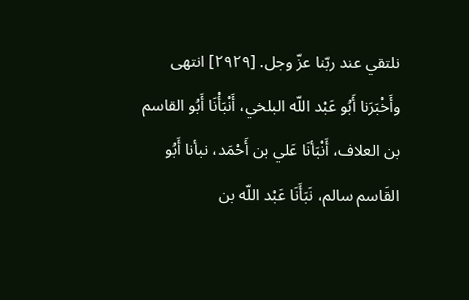نلتقي عند ربّنا عزّ وجل. [٢٩٢٩] انتھی وأَخْبَرَنا أَبُو عَبْد اللّه البلخي، أَنْبَأْنَا أَبُو القاسم بن العلاف، أَنْبَأنَا عَلي بن أَحْمَد، نبأنا أَبُو القَاسم سالم، نَبَأَنَا عَبْد اللّه بن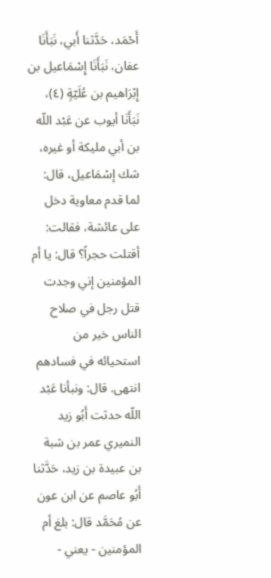أَحْمَد، حَدَّثنا أَبي، نَبَأَنَا عفان، نَبَأَنَا إِسْمَاعيل بن إِبْرَاهيم بن عُلَيّةٍ (٤)، نَبَأَنَا أيوب عن عَبْد اللّه بن أبي مليكة أو غيره، شك إسْمَاعيل، قال: لما قدم معاوية دخل على عائشة، فقالت: أقتلت حجراً؟ قال: يا أم المؤمنين إني وجدت قتل رجل في صلاح الناس خیر من استحیائه في فسادهم انتهى. قال: ونبأنا عَبْد اللّه حدثت أَبُو زيد النميري عمر بن شبة بن عبيدة بن زيد، حَدَّثنا أَبُو عاصم عن ابن عون عن مُحَمَّد قال: بلغ أم المؤمنين - يعني -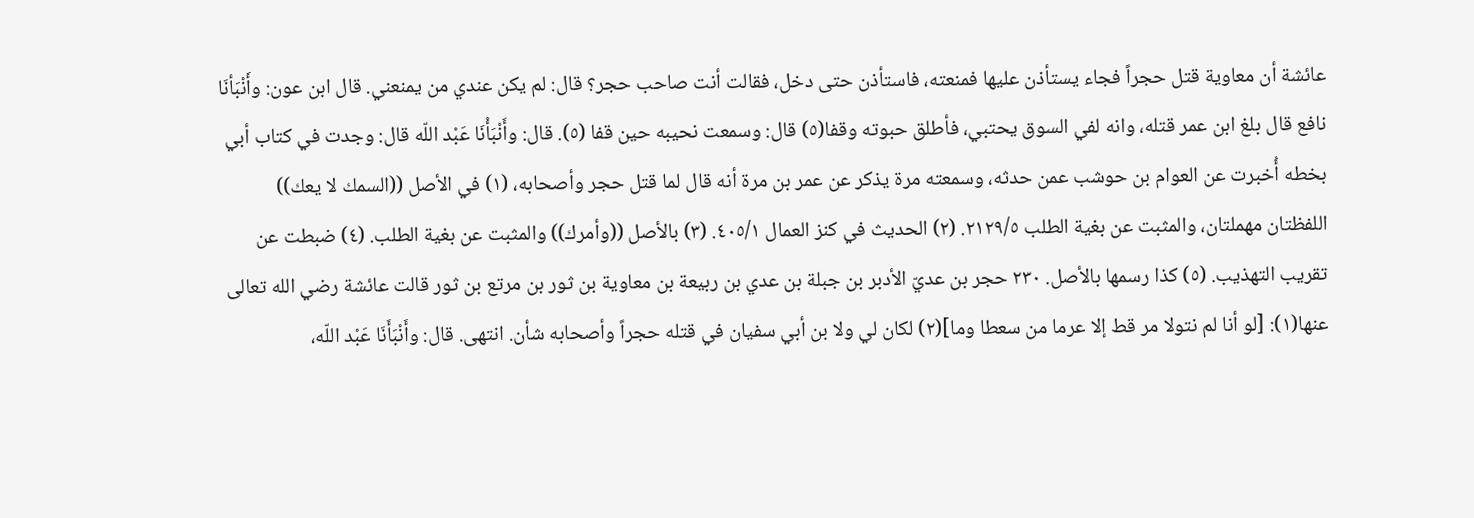عائشة أن معاوية قتل حجراً فجاء يستأذن عليها فمنعته، فاستأذن حتى دخل، فقالت أنت صاحب حجر؟ قال: لم یکن عندي من يمنعني. قال ابن عون: وأَنْبَأنَا نافع قال بلغ ابن عمر قتله، وانه لفي السوق يحتبي، فأطلق حبوته وقفا(٥) قال: وسمعت نحيبه حين قفا (٥). قال: وأَنْبَأْنَا عَبْد اللّه قال: وجدت في كتاب أبي بخطه أُخبرت عن العوام بن حوشب عمن حدثه، وسمعته مرة يذكر عن عمر بن مرة أنه قال لما قتل حجر وأصحابه، (١) في الأصل ((السمك لا يعك)) اللفظتان مهملتان، والمثبت عن بغية الطلب ٢١٢٩/٥. (٢) الحديث في كنز العمال ٤٠٥/١. (٣) بالأصل ((وأمرك)) والمثبت عن بغية الطلب. (٤) ضبطت عن تقريب التهذيب. (٥) كذا رسمها بالأصل. ٢٣٠ حجر بن عديّ الأدبر بن جبلة بن عدي بن ربيعة بن معاوية بن ثور بن مرتع بن ثور قالت عائشة رضي الله تعالى عنها(١): [لو أنا لم نتولا مر قط إلا عرما من سعطا وما](٢) لکان لي ولا بن أبي سفيان في قتله حجراً وأصحابه شأن. انتهى. قال: وأَنْبَأَنَا عَبْد اللّه،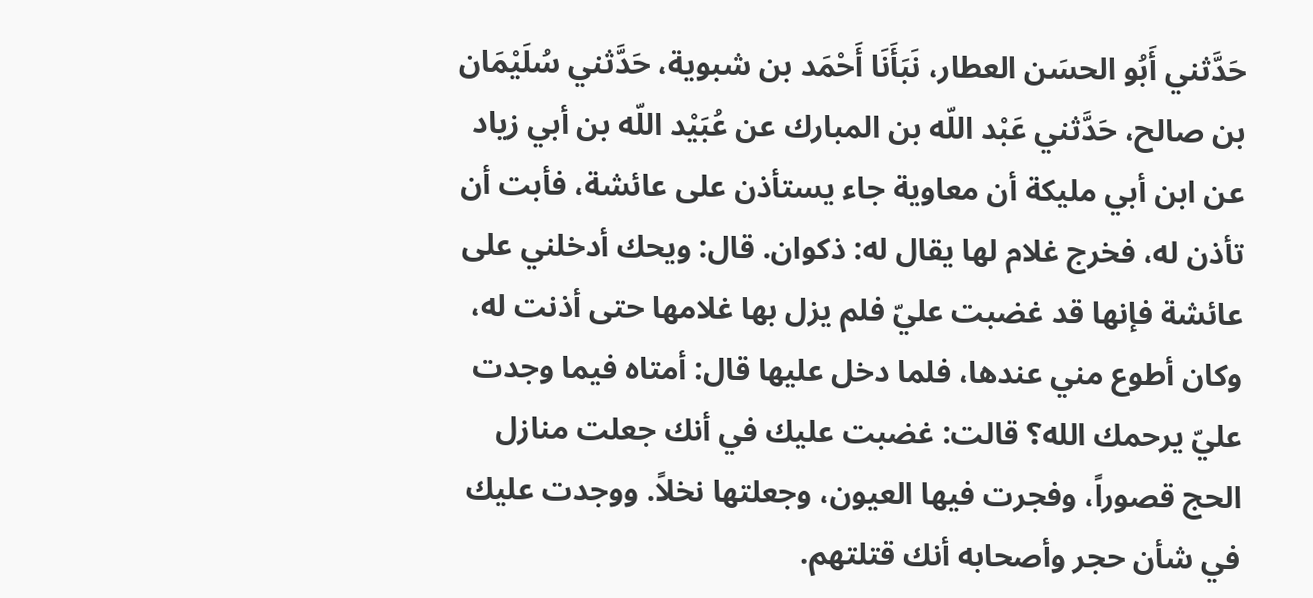حَدَّثني أَبُو الحسَن العطار، نَبَأَنَا أَحْمَد بن شبوية، حَدَّثني سُلَيْمَان بن صالح، حَدَّثني عَبْد اللّه بن المبارك عن عُبَيْد اللّه بن أبي زياد عن ابن أبي مليكة أن معاوية جاء يستأذن على عائشة، فأبت أن تأذن له، فخرج غلام لها يقال له: ذكوان. قال: ويحك أدخلني على عائشة فإنها قد غضبت عليّ فلم يزل بها غلامها حتى أذنت له، وكان أطوع مني عندها، فلما دخل عليها قال: أمتاه فيما وجدت عليّ يرحمك الله؟ قالت: غضبت عليك في أنك جعلت منازل الحج قصوراً، وفجرت فيها العيون، وجعلتها نخلاً. ووجدت عليك في شأن حجر وأصحابه أنك قتلتهم.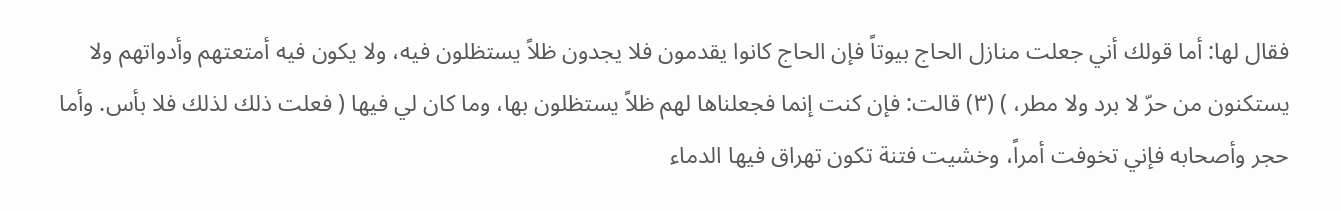فقال لها: أما قولك أني جعلت منازل الحاج بيوتاً فإن الحاج كانوا يقدمون فلا يجدون ظلاً يستظلون فيه، ولا يكون فيه أمتعتهم وأدواتهم ولا يستكنون من حرّ لا برد ولا مطر، ) (٣) قالت: فإن كنت إنما فجعلناها لهم ظلاً يستظلون بها، وما كان لي فيها ( فعلت ذلك لذلك فلا بأس. وأما حجر وأصحابه فإني تخوفت أمراً، وخشيت فتنة تكون تهراق فيها الدماء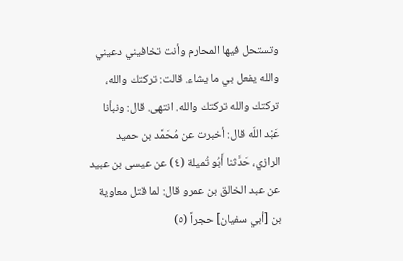وتستحل فيها المحارم وأنت تخافيني دعيني والله يفعل بي ما يشاء. قالت: تركتك والله، تركتك والله تركتك والله. انتهى. قال: ونبأنا عَبْد اللّه قال: أخبرت عن مُحَمَّد بن حميد الرازي، حَدَّثنا أَبُو تُميلة (٤) عن عيسى بن عبيد عن عبد الخالق بن عمرو قال: لما قتل معاوية بن [أبي سفيان] حجراً (٥)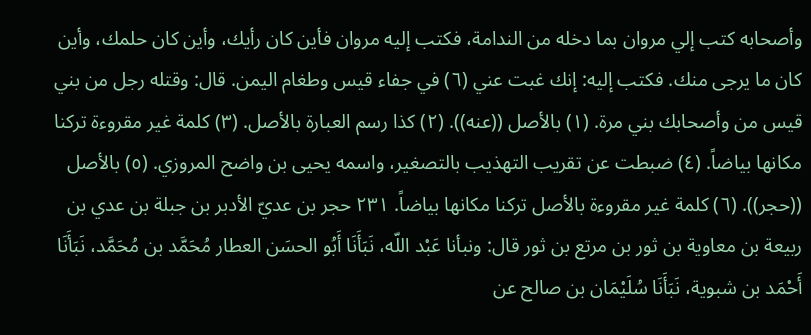وأصحابه كتب إلي مروان بما دخله من الندامة، فكتب إليه مروان فأين كان رأيك، وأين كان حلمك، وأين كان ما يرجى منك. فكتب إليه: إنك غبت عني (٦) في جفاء قيس وطغام اليمن. قال: وقتله رجل من بني قيس من وأصحابك بني مرة. (١) بالأصل ((عنه)). (٢) كذا رسم العبارة بالأصل. (٣) كلمة غير مقروءة تركنا مكانها بياضاً. (٤) ضبطت عن تقريب التهذيب بالتصغير، واسمه يحيى بن واضح المروزي. (٥) بالأصل ((حجر)). (٦) كلمة غير مقروءة بالأصل تركنا مكانها بياضاً. ٢٣١ حجر بن عديّ الأدبر بن جبلة بن عدي بن ربيعة بن معاوية بن ثور بن مرتع بن ثور قال: ونبأنا عَبْد اللّه، نَبَأَنَا أَبُو الحسَن العطار مُحَمَّد بن مُحَمَّد، نَبَأَنَا أَحْمَد بن شبوية، نَبَأَنَا سُلَيْمَان بن صالح عن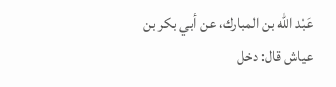عَبْد اللّه بن المبارك، عن أبي بكر بن عياش قال: دخل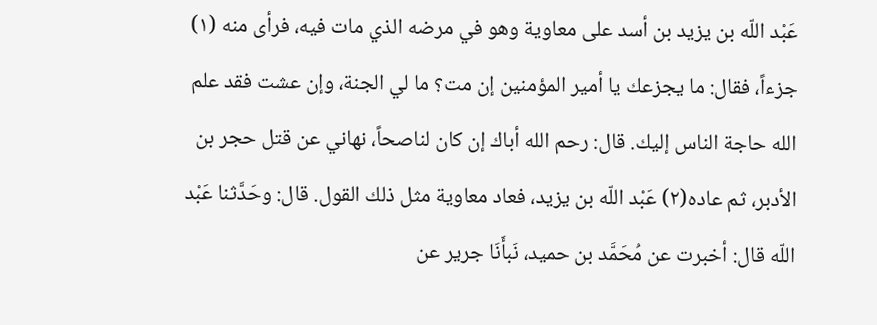عَبْد اللّه بن يزيد بن أسد على معاوية وهو في مرضه الذي مات فيه، فرأى منه (١) جزءاً، فقال: ما يجزعك يا أمير المؤمنين إن مت؟ ما لي الجنة، وإن عشت فقد علم الله حاجة الناس إليك. قال: رحم الله أباك إن كان لناصحاً، نهاني عن قتل حجر بن الأدبر، ثم عاده(٢) عَبْد اللّه بن يزيد، فعاد معاوية مثل ذلك القول. قال: وحَدَّثنا عَبْد اللّه قال: أخبرت عن مُحَمَّد بن حميد، نَبأَنَا جرير عن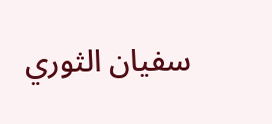سفيان الثوري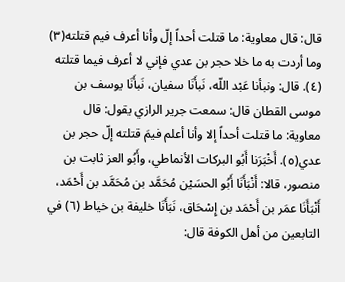قال: قال معاوية: ما قتلت أحداً إلّ وأنا أعرف فيم قتلته(٣) وما أردت به ما خلا حجر بن عدي فإني لا أعرف فيما قتلته (٤). قال: ونبأنا عَبْد اللّه، نَبأَنَا سفيان، نَبأَنَا يوسف بن موسى القطان قال: سمعت جرير الرازي يقول: قال معاوية: ما قتلت أحداً إلا وأنا أعلم فيمَ قتلته إلّ حجر بن عدي(٥). أَخْبَرَنا أَبُو البركات الأنماطي، وأَبُو العز ثابت بن منصور، قالا: أَنْبَأَنَا أَبُو الحسَيْن مُحَمَّد بن مُحَمَّد بن أَحْمَد، أَنْبَأَنَا عمَر بن أَحْمَد بن إِسْحَاق، نَبَأَنَا خليفة بن خياط (٦) في التابعين من أهل الكوفة قال: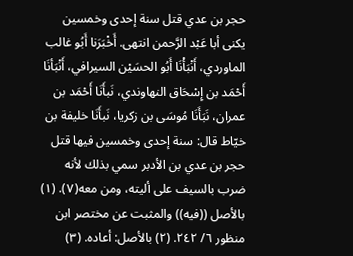حجر بن عدي قتل سنة إحدى وخمسين يكنی أبا عَبْد الرَّحمن انتھی. أَخْبَرَنا أَبُو غالب الماوردي، أَنْبَأْنَا أَبُو الحسَيْن السيرافي، أَنْبَأنَا أَحْمَد بن إِسْحَاق النهاوندي، نَبأَنَا أَحْمَد بن عمران، نَبَأَنَا مُوسَى بن زكريا، نَبأَنَا خليفة بن خيّاط قال: سنة إحدى وخمسين فيها قتل حجر بن عدي بن الأدبر سمي بذلك لأنه ضرب بالسيف على ألیته، ومن معه(٧). (١) بالأصل ((فيه)) والمثبت عن مختصر ابن منظور ٦/ ٢٤٢. (٢) بالأصل: أعاده. (٣)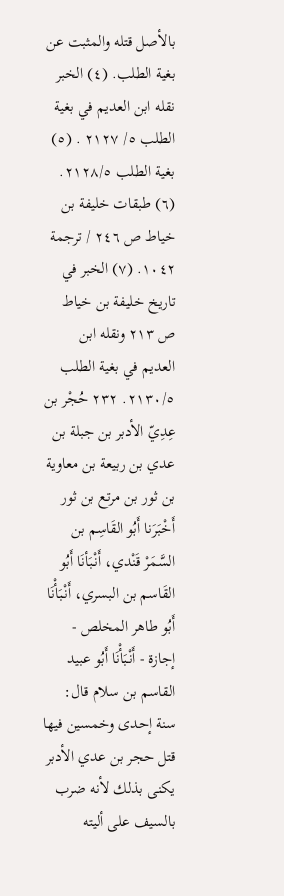بالأصل قتله والمثبت عن بغية الطلب. (٤) الخبر نقله ابن العديم في بغية الطلب ٥/ ٢١٢٧ . (٥) بغية الطلب ٢١٢٨/٥. (٦) طبقات خليفة بن خياط ص ٢٤٦ / ترجمة ١٠٤٢. (٧) الخبر في تاريخ خليفة بن خياط ص ٢١٣ ونقله ابن العديم في بغية الطلب ٢١٣٠/٥. ٢٣٢ حُجْر بن عِدِيّ الأدبر بن جبلة بن عدي بن ربيعة بن معاوية بن ثور بن مرتع بن ثور أَخْبَرَنا أَبُو القَاسِم بن السَّمَرْ قَنْدي، أَنْبَأنَا أَبُو القَاسم بن البسري، أَنْبَأْنَا أَبُو طاهر المخلص - إجازة - أَنْبَأْنَا أَبُو عبيد القاسم بن سلام قال: سنة إحدى وخمسين فيها قتل حجر بن عدي الأدبر يكنى بذلك لأنه ضرب بالسيف على أليته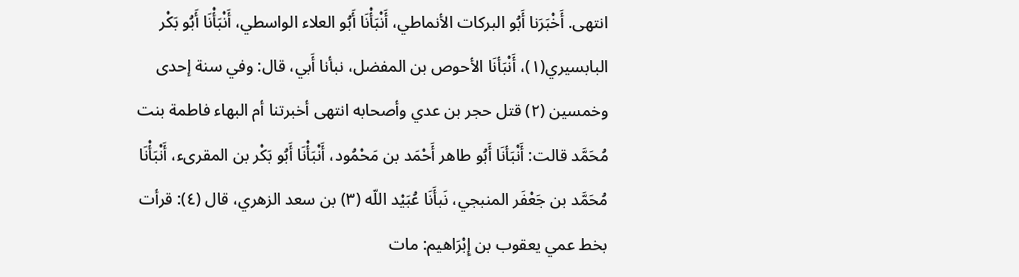انتهى. أَخْبَرَنا أَبُو البركات الأنماطي، أَنْبَأْنَا أَبُو العلاء الواسطي، أَنْبَأْنَا أَبُو بَكْر البابسيري(١)، أَنْبَأنَا الأحوص بن المفضل، نبأنا أَبي، قال: وفي سنة إحدى وخمسين (٢) قتل حجر بن عدي وأصحابه انتهى أخبرتنا أم البهاء فاطمة بنت مُحَمَّد قالت: أَنْبَأنَا أَبُو طاهر أَحْمَد بن مَحْمُود، أَنْبَأْنَا أَبُو بَكْر بن المقرىء، أَنْبَأْنَا مُحَمَّد بن جَعْفَر المنبجي، نَبأَنَا عُبَيْد اللّه (٣) بن سعد الزهري، قال (٤): قرأت بخط عمي يعقوب بن إِبْرَاهيم: مات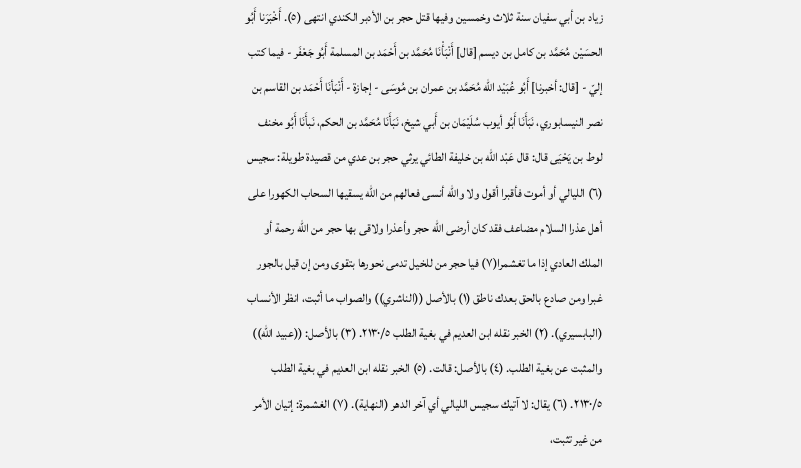زياد بن أبي سفيان سنة ثلاث وخمسين وفيها قتل حجر بن الأدبر الكندي انتهى (٥). أَخْبَرَنا أَبُو الحسَيْن مُحَمَّد بن كامل بن ديسم [قال] أَنْبَأْنَا مُحَمَّد بن أَحْمَد بن المسلمة أَبُو جَعْفَر - فيما كتب إليّ - [قال: أخبرنا] أَبُو عُبَيْد اللّه مُحَمَّد بن عمران بن مُوسَى - إجازة - أَنْبَأنَا أَحْمَد بن القاسم بن نصر النيسابوري، نَبَأَنَا أَبُو أيوب سُلَيْمَان بن أَبي شيخ، نَبَأَنَا مُحَمَّد بن الحكم، نَبأَنَا أَبُو مخنف لوط بن يَحْيَى قال: قال عَبْد اللّه بن خليفة الطائي يرثي حجر بن عدي من قصيدة طويلة: سجيس (٦) الليالي أو أموت فأقبرا أقول ولا والله أنسى فعالهم من الله يسقيها السحاب الكهورا على أهل عذرا السلام مضاعف فقد كان أرضى الله حجر وأعذرا ولاقى بها حجر من الله رحمة أو الملك العادي إذا ما تغشمرا(٧) فيا حجر من للخيل تدمی نحورها بتقوى ومن إن قيل بالجور غبرا ومن صادع بالحق بعدك ناطق (١) بالأصل ((الناشري)) والصواب ما أثبت، انظر الأنساب (البابسيري). (٢) الخبر نقله ابن العديم في بغية الطلب ٢١٣٠/٥. (٣) بالأصل: ((عبيد اللّه)) والمثبت عن بغية الطلب. (٤) بالأصل: قالت. (٥) الخبر نقله ابن العديم في بغية الطلب ٢١٣٠/٥. (٦) يقال: لا آتيك سجيس الليالي أي آخر الدهر (النهاية). (٧) الغشمرة: إتيان الأمر من غير تثبت،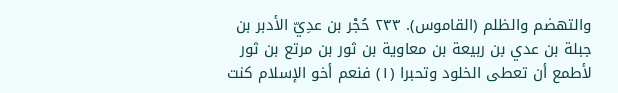والتهضم والظلم (القاموس). ٢٣٣ حُجْر بن عدِيّ الأدبر بن جبلة بن عدي بن ربيعة بن معاوية بن ثور بن مرتع بن ثور لأطمع أن تعطى الخلود وتحبرا (١) فنعم أخو الإسلام كنت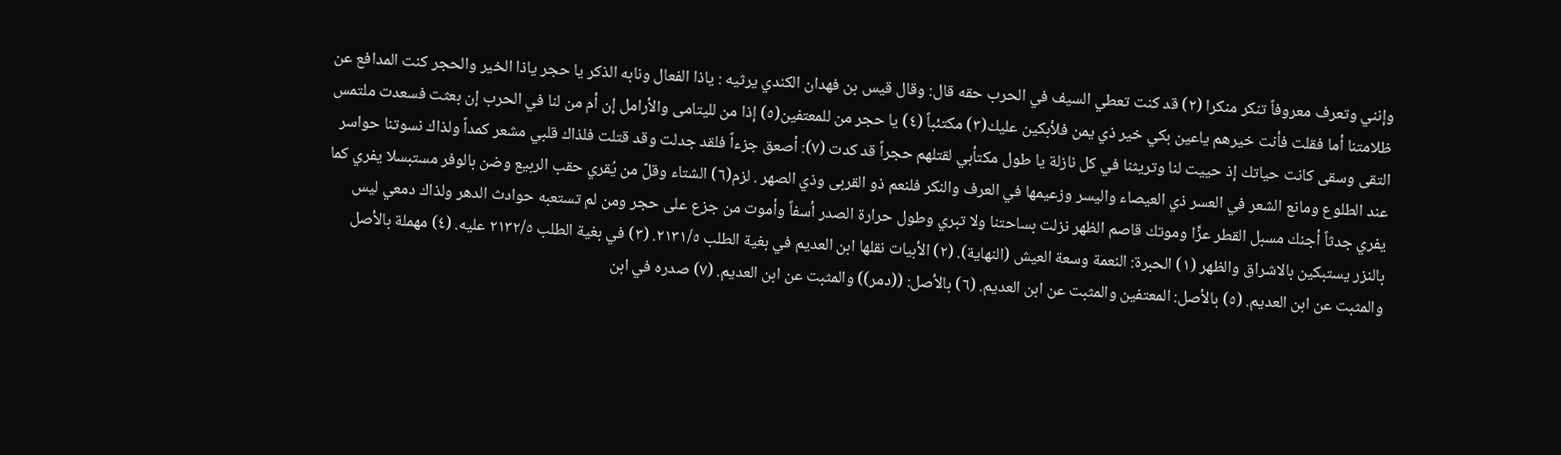وإنني وتعرف معروفاً تنكر منكرا (٢) قد كنت تعطي السيف في الحرب حقه قال: وقال قيس بن فهدان الكندي يرثيه : ياذا الفعال ونابه الذكر يا حجر ياذا الخير والحجر كنت المدافع عن ظلامتنا أما فقلت فأنت خيرهم ياعين بكي خير ذي يمن فلأبكين عليك(٣) مكتئباً (٤) يا حجر من للمعتفين(٥) إذا من لليتامى والأرامل إن أم من لنا في الحرب إن بعثت فسعدت ملتمس التقى وسقى كانت حياتك إذ حييت لنا وتريثنا في كل نازلة يا طول مكتأبي لقتلهم حجراً قد كدت (٧): أصعق جزءاً فلقد جدلت وقد قتلت فلذاك قلبي مشعر كمداً ولذاك نسوتنا حواسر عند الطلوع ومانع الشعر في العسر ذي العيصاء واليسر وزعيمها في العرف والنكر فلنعم ذو القربى وذي الصهر . لزم(٦) الشتاء وقلّ من يُقري حقب الربيع وضن بالوفر مستبسلا يفري كما يفري جدثاً أجنك مسبل القطر عزَّا وموتك قاصم الظهر نزلت بساحتنا ولا تبري وطول حرارة الصدر أسفاً وأموت من جزع على حجر ومن لم تستعبه حوادث الدهر ولذاك دمعي ليس بالنزر يستبكين بالاشراق والظهر (١) الحبرة: النعمة وسعة العيش (النهاية). (٢) الأبيات نقلها ابن العديم في بغية الطلب ٢١٣١/٥. (٣) في بغية الطلب ٢١٣٢/٥ عليه. (٤) مهملة بالأصل والمثبت عن ابن العديم. (٥) بالأصل: المعتفين والمثبت عن ابن العديم. (٦) بالأصل: ((دمر)) والمثبت عن ابن العديم. (٧) صدره في ابن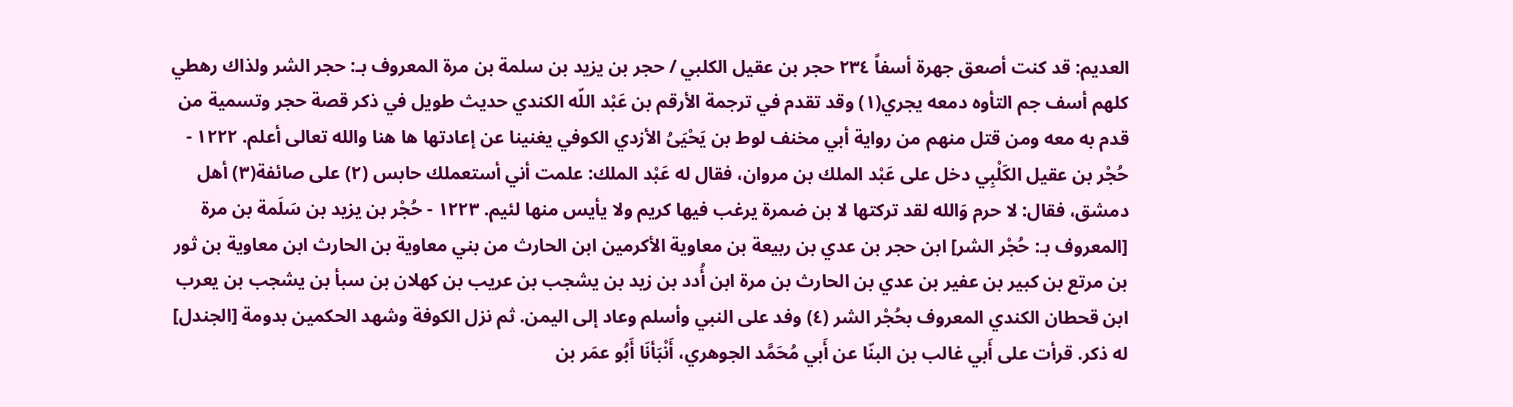العديم: قد كنت أصعق جهرة أسفاً ٢٣٤ حجر بن عقيل الكلبي / حجر بن يزيد بن سلمة بن مرة المعروف بـ: حجر الشر ولذاك رهطي كلهم أسف جم التأوه دمعه يجري(١) وقد تقدم في ترجمة الأرقم بن عَبْد اللّه الكندي حديث طويل في ذكر قصة حجر وتسمية من قدم به معه ومن قتل منهم من رواية أبي مخنف لوط بن يَحْيَىُ الأزدي الكوفي يغنينا عن إعادتها ها هنا والله تعالى أعلم. ١٢٢٢ - حُجْر بن عقيل الكَلْبِي دخل على عَبْد الملك بن مروان، فقال له عَبْد الملك: علمت أني أستعملك حابس (٢) على صائفة(٣) أهل دمشق، فقال: لا حرم وَالله لقد تركتها لا بن ضمرة یرغب فیھا کریم ولا یأیس منها لئيم. ١٢٢٣ - حُجْر بن يزيد بن سَلَمة بن مرة [المعروف بـ: حُجْر الشر] ابن حجر بن عدي بن ربيعة بن معاوية الأكرمين ابن الحارث من بني معاوية بن الحارث ابن معاوية بن ثور بن مرتع بن كبير بن عفير بن عدي بن الحارث بن مرة ابن أُدد بن زيد بن يشجب بن عريب بن كهلان بن سبأ بن يشجب بن يعرب ابن قحطان الكندي المعروف بحُجْر الشر (٤) وفد على النبي وأسلم وعاد إلى اليمن. ثم نزل الكوفة وشهد الحكمين بدومة [الجندل] له ذكر. قرأت على أَبي غالب بن البنّا عن أَبي مُحَمَّد الجوهري، أَنْبَأنَا أَبُو عمَر بن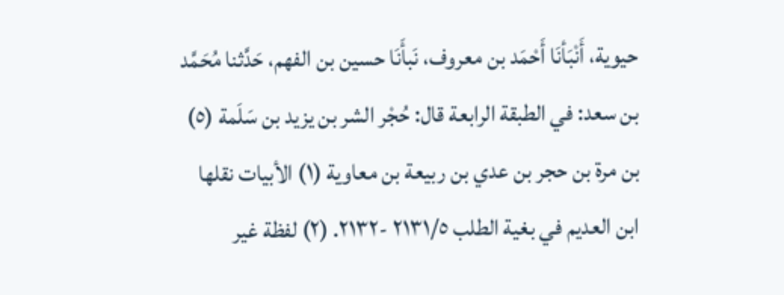حيوية، أَنْبَأنَا أَحْمَد بن معروف، نَبأَنَا حسين بن الفهم، حَدَّثنا مُحَمَّد بن سعد: في الطبقة الرابعة قال: حُجْر الشر بن يزيد بن سَلَمة (٥) بن مرة بن حجر بن عدي بن ربيعة بن معاوية (١) الأبيات نقلها ابن العديم في بغية الطلب ٢١٣١/٥ -٢١٣٢. (٢) لفظة غير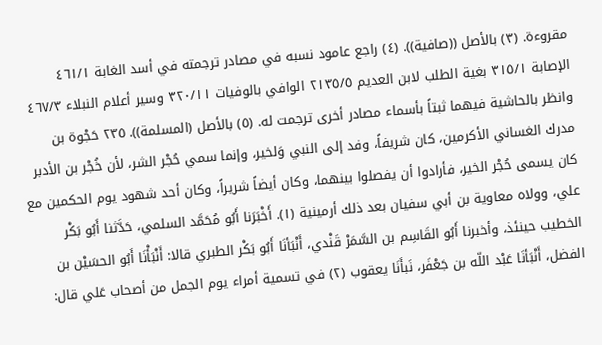مقروءة. (٣) بالأصل ((صافية)). (٤) راجع عامود نسبه في مصادر ترجمته في أسد الغابة ٤٦١/١ الإصابة ٣١٥/١ بغية الطلب لابن العديم ٢١٣٥/٥ الوافي بالوفيات ٣٢٠/١١ وسير أعلام النبلاء ٤٦٧/٣ وانظر بالحاشية فيهما ثبتاً بأسماء مصادر أخری ترجمت له. (٥) بالأصل (المسلمة)). ٢٣٥ حَجْوة بن مدرك الغساني الأكرمين، كان شريفاً، وفد إلى النبي وَلخير، وإنما سمي حُجْر الشر، لأن خُجْر بن الأدبر كان يسمى حُجْر الخير، فأرادوا أن يفصلوا بينهما، وكان أيضاً شريراً، وكان أحد شهود يوم الحكمين مع علي، وولاه معاوية بن أبي سفيان بعد ذلك أرمينية (١). أَخْبَرَنا أَبُو مُحَمَّد السلمي، حَدَّثنا أَبُو بَكْر الخطيب حينئذ، وأخبرنا أَبُو القَاسِم بن السَّمَرْ قَنْدي، أَنْبَأنَا أَبُو بَكْر الطبري قالا: أَنْبَأْنَا أَبُو الحسَيْن بن الفضل، أَنْبَأنَا عَبْد اللّه بن جَعْفَر، نَبأَنَا يعقوب (٢) في تسمية أمراء يوم الجمل من أصحاب عَلي قال: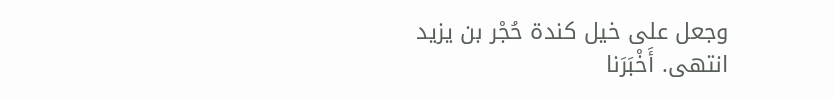وجعل على خیل کندة حُجْر بن یزید انتهى. أَخْبَرَنا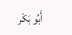أَبُو بَكْر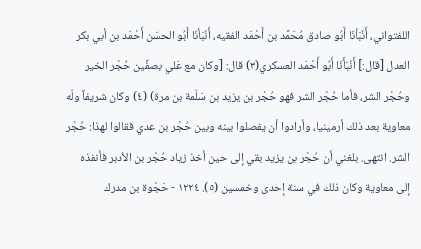اللفتواني، أَنْبَأنَا أَبُو صادق مُحَمَّد بن أَحْمَد الفقيه، أَنْبَأنَا أَبُو الحسَن أَحْمَد بن أبي بكر العدل [قال:] أَنْبَأَنَا أَبُو أَحْمَد العسكري(٣) قال: [وكان مع عَلي بصفِّين حُجْر الخير وحُجْر الشر، فأما حُجْر الشر فهو حُجْر بن يزيد بن سَلَمة بن مرة) (٤) وكان شريفاً ولّه معاوية بعد ذلك أرمينيا، وأرادوا أن يفصلوا بينه وبين حُجْر بن عدي فقالوا لهذا: حُجْر الشر. انتهى. بلغني أن حُجْر بن يزيد بقي إلى حين أخذ زياد حُجْر بن الأدبر فأنفذه إلى معاوية وكان ذلك في سنة إحدى وخمسين (٥). ١٢٢٤ - حَجْوة بن مدرك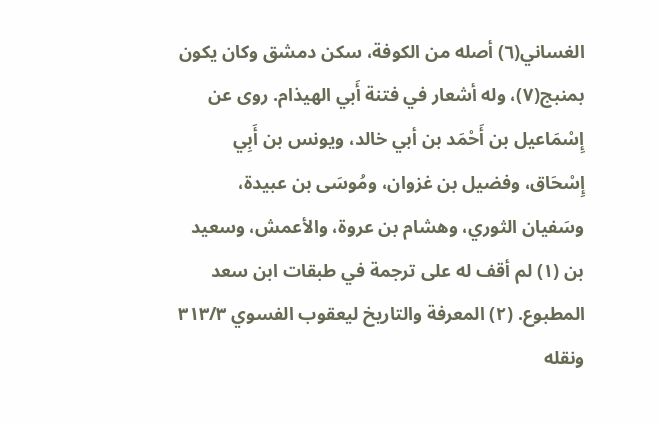الغساني(٦) أصله من الكوفة، سكن دمشق وكان يكون بمنبج(٧)، وله أشعار في فتنة أَبي الهيذام. روى عن إِسْمَاعيل بن أَحْمَد بن أبي خالد، ويونس بن أَبِي إِسْحَاق، وفضيل بن غزوان، ومُوسَى بن عبيدة، وسَفيان الثوري، وهشام بن عروة، والأعمش، وسعيد بن (١) لم أقف له على ترجمة في طبقات ابن سعد المطبوع. (٢) المعرفة والتاريخ ليعقوب الفسوي ٣١٣/٣ ونقله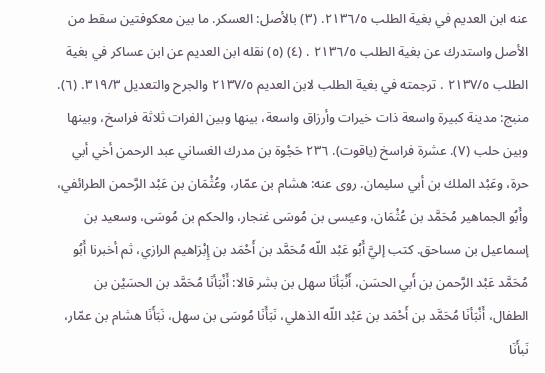عنه ابن العديم في بغية الطلب ٢١٣٦/٥. (٣) بالأصل: العسكر. ما بين معكوفتين سقط من الأصل واستدرك عن بغية الطلب ٢١٣٦/٥ . (٤) (٥) نقله ابن العديم عن ابن عساكر في بغية الطلب ٢١٣٧/٥ . ترجمته في بغية الطلب لابن العديم ٢١٣٧/٥ والجرح والتعديل ٣١٩/٣. (٦). منبج: مدينة كبيرة واسعة ذات خيرات وأرزاق واسعة، بينها وبين الفرات ثلاثة فراسخ، وبينها وبين حلب (٧). عشرة فراسخ (ياقوت). ٢٣٦ حَجْوة بن مدرك الغساني عبد الرحمن أخي أبي حرة، وعَبْد الملك بن أبي سليمان. روى عنه: هشام بن عمّار، وعُثْمَان بن عَبْد الرَّحمن الطرائفي، وأَبُو الجماهير مُحَمَّد بن عُثْمَان، وعيسى بن مُوسَى غنجار، والحكم بن مُوسَى، وسعيد بن إسماعيل بن مساحق. كتب إليَّ أَبُو عَبْد اللّه مُحَمَّد بن أَحْمَد بن إِبْرَاهيم الرازي، ثم أخبرنا أَبُو مُحَمَّد عَبْد الرَّحمن بن أَبي الحسَن، أَنْبَأنَا سهل بن بشر قالا: أَنْبَأنَا مُحَمَّد بن الحسَيْن بن الطفال، أَنْبَأنَا مُحَمَّد بن أَحْمَد بن عَبْد اللّه الذهلي، نَبَأَنَا مُوسَى بن سهل، نَبَأَنَا هشام بن عمّار، نَبأَنَا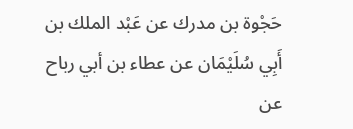حَجْوة بن مدرك عن عَبْد الملك بن أَبِي سُلَيْمَان عن عطاء بن أبي رباح عن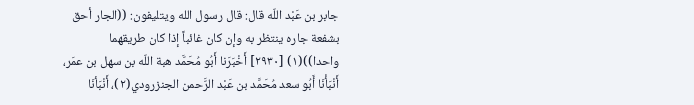جابر بن عَبْد اللّه قال: قال رسول الله ويتليفون: ((الجار أحق بشفعة جاره ينتظر به وإن كان غائباً إذا كان طريقهما واحدا))(١) [٢٩٣٠] أَخْبَرَنا أَبُو مُحَمَّد هبة اللّه بن سهل بن عمَر، أَنْبَأْنَا أَبُو سعد مُحَمَّد بن عَبْد الرَّحمن الجنزرودي(٢)، أَنْبَأنَا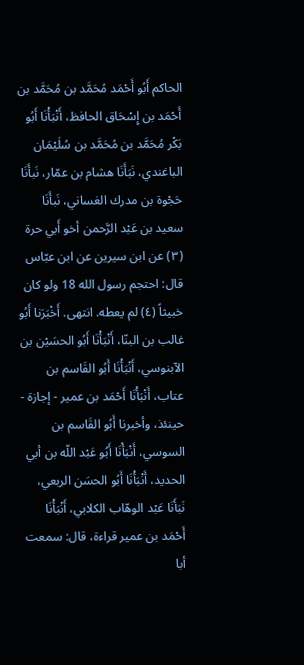الحاكم أَبُو أَحْمَد مُحَمَّد بن مُحَمَّد بن أَحْمَد بن إِسْحَاق الحافظ، أَنْبَأْنَا أَبُو بَكْر مُحَمَّد بن مُحَمَّد بن سُلَيْمَان الباغندي، نَبَأَنَا هشام بن عمّار، نَبأَنَا حَجْوة بن مدرك الغساني، نَبأَنَا سعيد بن عَبْد الرَّحمن أخو أَبي حرة (٣) عن ابن سيرين عن ابن عبّاس قال: احتجم رسول الله 18 ولو كان خبيثاً (٤) لم یعطه. انتھی. أَخْبَرَنا أَبُو غالب بن البنّا، أَنْبَأْنَا أَبُو الحسَيْن بن الآبنوسي، أَنْبَأْنَا أَبُو القَاسم بن عتاب، أَنْبَأْنَا أَحْمَد بن عمير - إجازة - حينئذ، وأخبرنا أَبُو القَاسم بن السوسي، أَنْبَأْنَا أَبُو عَبْد اللّه بن أبي الحديد، أَنْبَأْنَا أَبُو الحسَن الربعي، نَبَأَنَا عَبْد الوهّاب الكلابي، أَنْبَأْنَا أَحْمَد بن عمير قراءة، قال: سمعت أبا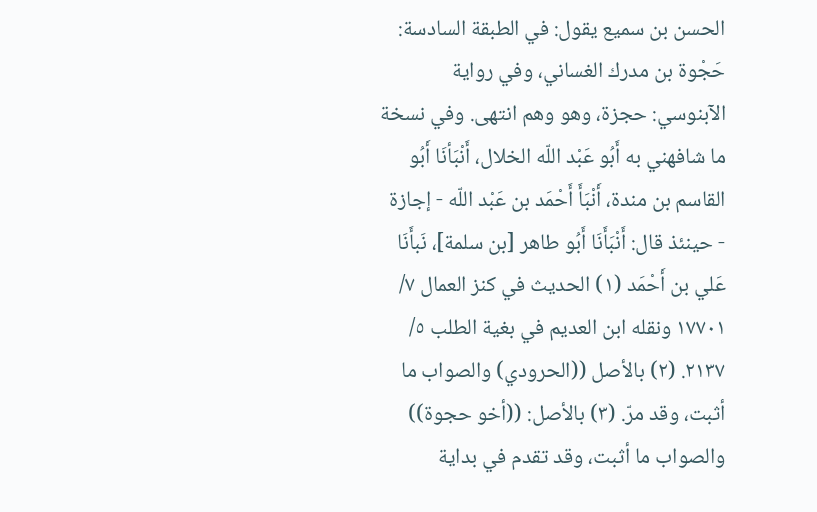الحسن بن سميع يقول: في الطبقة السادسة: حَجْوة بن مدرك الغساني، وفي رواية الآبنوسي: حجزة، وهو وهم انتهى. وفي نسخة ما شافهني به أَبُو عَبْد اللّه الخلال، أَنْبَأنَا أَبُو القاسم بن مندة، أَنْبَأَ أَحْمَد بن عَبْد اللّه - إجازة - حينئذ قال: أَنْبَأَنَا أَبُو طاهر [بن سلمة]، نَبأَنَا عَلي بن أَحْمَد (١) الحديث في كنز العمال ٧/ ١٧٧٠١ ونقله ابن العديم في بغية الطلب ٥/ ٢١٣٧. (٢) بالأصل ((الحرودي) والصواب ما أثبت، وقد مرّ. (٣) بالأصل: ((أخو حجوة)) والصواب ما أثبت، وقد تقدم في بداية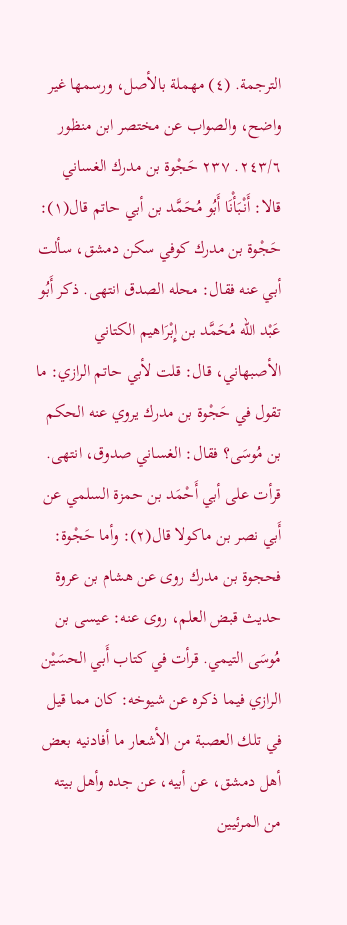الترجمة. (٤) مهملة بالأصل، ورسمها غير واضح، والصواب عن مختصر ابن منظور ٢٤٣/٦. ٢٣٧ حَجْوة بن مدرك الغساني قالا: أَنْبَأْنَا أَبُو مُحَمَّد بن أبي حاتم قال(١): حَجْوة بن مدرك کوفي سكن دمشق، سألت أبي عنه فقال: محله الصدق انتھی. ذكر أَبُو عَبْد اللّه مُحَمَّد بن إِبْرَاهيم الكتاني الأصبهاني، قال: قلت لأبي حاتم الرازي: ما تقول في حَجْوة بن مدرك يروي عنه الحكم بن مُوسَى؟ فقال: الغساني صدوق، انتھی. قرأت على أبي أَحْمَد بن حمزة السلمي عن أَبي نصر بن ماكولا قال(٢): وأما حَجْوة: فحجوة بن مدرك روی عن هشام بن عروة حدیث قبض العلم، روى عنه: عيسى بن مُوسَى التيمي. قرأت في كتاب أَبي الحسَيْن الرازي فيما ذكره عن شيوخه: كان مما قيل في تلك العصبة من الأشعار ما أفادنيه بعض أهل دمشق، عن أبيه، عن جده وأهل بيته من المرئيين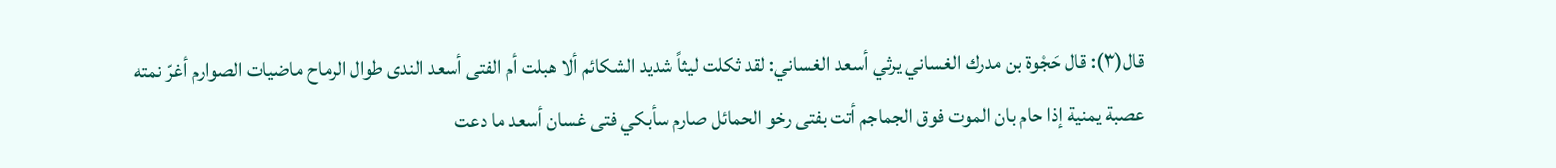قال(٣): قال حَجْوة بن مدرك الغساني يرثي أسعد الغساني: لقد ثكلت ليثاً شديد الشكائم ألا هبلت أم الفتى أسعد الندى طوال الرماح ماضيات الصوارم أغرّ نمته عصبة يمنية إذا حام بان الموت فوق الجماجم أتت بفتى رخو الحمائل صارم سأبكي فتى غسان أسعد ما دعت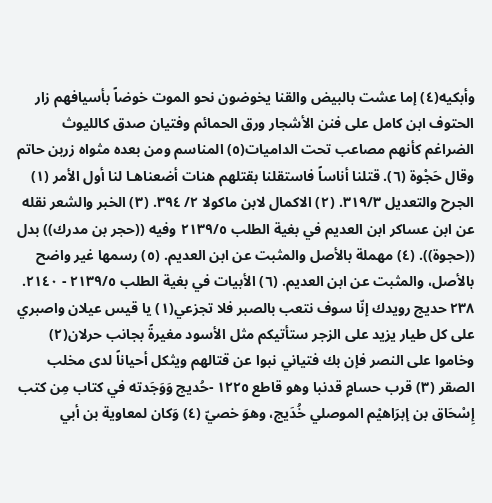وأبكيه(٤) إما عشت بالبيض والقنا يخوضون نحو الموت خوضاً بأسيافهم زار الحتوف ابن كامل على فنن الأشجار ورق الحمائم وفتيان صدق كالليوث الضراغم كأنهم مصاعب تحت الداميات(٥) المناسم ومن بعده مثواه زربن حاتم وقال حَجْوة (٦). قتلنا أناساً فاستقلنا بقتلهم هنات أضعناهـا لنا أول الأمر (١) الجرح والتعديل ٣١٩/٣. (٢) الاكمال لابن ماكولا ٢/ ٣٩٤. (٣) الخبر والشعر نقله عن ابن عساكر ابن العديم في بغية الطلب ٢١٣٩/٥ وفيه ((حجر بن مدرك)) بدل ((حجوة)). (٤) مهملة بالأصل والمثبت عن ابن العديم. (٥) رسمها غير واضح بالأصل، والمثبت عن ابن العديم. (٦) الأبيات في بغية الطلب ٢١٣٩/٥ - ٢١٤٠. ٢٣٨ حدیج رويدك إنّا سوف نتعب بالصبر فلا تجزعي(١) یا قيس عيلان واصبري على كل طيار يزيد على الزجر ستأتيكم مثل الأسود مغيرةً بجانب حرلان(٢) وخاموا على النصر فإن بك فتياني نبوا عن قتالهم ويثكل أحياناً لدى مخلب الصقر (٣) قرب حسامٍ قدنبا وهو قاطع ١٢٢٥ -حُدیج وَوَجَدته في كتاب مِن كتب إِسْحَاق بن إبرَاهيْم الموصلي خُدَيج، وهوَ خصيّ (٤) وَكان لمعاوية بن أبي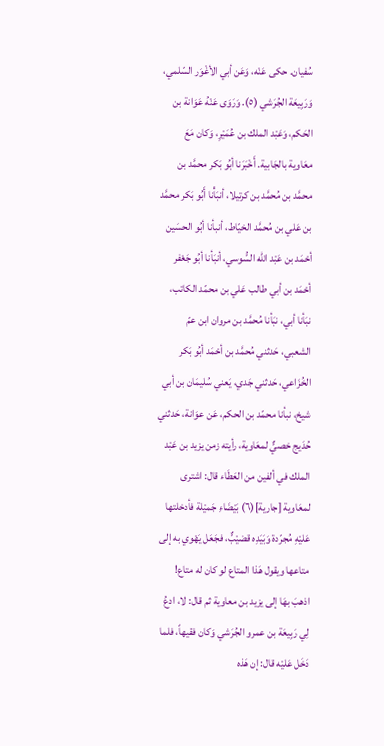سُفيان. حكى عَنْه، وَعَن أبي الأغْوَر السّلمي، وَرَبِيعَة الجُرَشي (٥). وَرَوَى عَنْهُ عَوَانة بن الحَكم، وَعَبْد الملك بن عُمَيْرِ، وَكان مَعَ معَاوية بالجَابية. أَخْبَرَنا أبُو بَكر محمَّد بن محمَّد بن مُحمَّد بن كرتيلا، أنبَأْنا أَبُو بَكر محمَّد بن عَلي بن مُحمَّد الخيّاط، أنبأنا أبُو الحسَين أحْمَد بن عَبْد اللّه السُّوسي، أنبَأنا أبُو جَعْفر أحْمَد بن أبي طالب عَلي بن محمّد الكاتب، نبَأنا أبي، نبَأنا مُحمَّد بن مروان ابن عمّ الشعبي، حَدثني مُحمَّد بن أحْمَد أبُو بَكر الخُزَاعي، حَدثني جَدي، يَعني سُليمَان بن أبي شيخ، نبأنا محمّد بن الحكم، عَن عوَانة، حَدثني حُدَيج خصيٌّ لمعَاوية، رأيته زمن يزيد بن عَبْد الملك في ألفين من العَطَاء قال: اشترى لمعَاوية [جارية](٦) بَيْضَاءِ جَميْلة فأدخلتها عَليْهِ مُجرّدة وَبَيَدِه قضيْبٌّ، فجَعَل يَهْوي به إلى متاعها ويقول هَذا المتاع لو كان له متاع! اذهبَ بهَا إلى يزيد بن معاوية ثم قال: لا، ادعُ لِي رَبِيعَة بن عمرو الجُرَشي وَكان فقيهاً، فلما دَخَل عَليْه قال: إن هَذه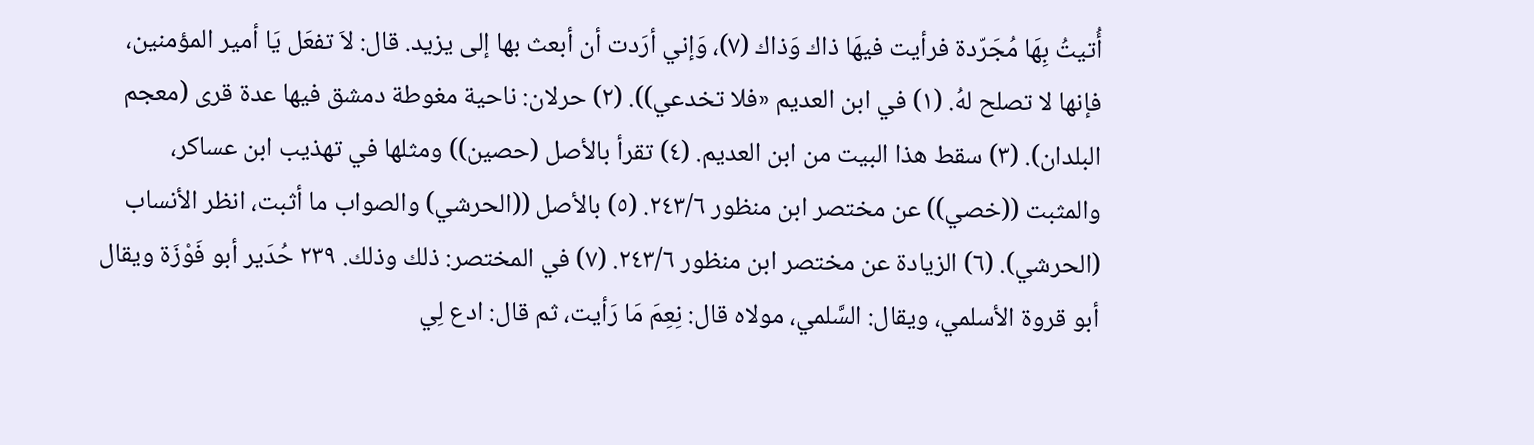أُتيتُ بِهَا مُجَرّدة فرأيت فيهَا ذاك وَذاك (٧)، وَإني أرَدت أن أبعث بها إلى يزيد. قال: لاَ تفعَل يَا أمير المؤمنين، فإنها لا تصلح لهُ. (١) في ابن العدیم «فلا تخدعي)). (٢) حرلان: ناحية مغوطة دمشق فيها عدة قرى (معجم البلدان). (٣) سقط هذا البيت من ابن العديم. (٤) تقرأ بالأصل (حصين)) ومثلها في تهذيب ابن عساكر، والمثبت ((خصي)) عن مختصر ابن منظور ٢٤٣/٦. (٥) بالأصل ((الحرشي) والصواب ما أثبت، انظر الأنساب (الحرشي). (٦) الزيادة عن مختصر ابن منظور ٢٤٣/٦. (٧) في المختصر: ذلك وذلك. ٢٣٩ حُدَير أبو فَوْزَة ويقال أبو قروة الأسلمي، ويقال: السَّلمي، مولاه قال: نِعِمَ مَا رَأيت، ثم قال: ادع لِي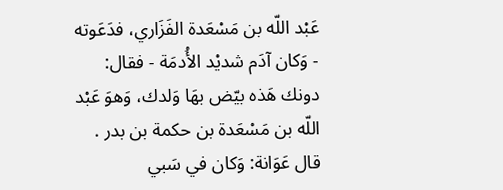عَبْد اللّه بن مَسْعَدة الفَزَاري، فدَعَوته - وَكان آدَم شديْد الأُدمَة - فقال: دونك هَذه بيّض بهَا وَلدك، وَهوَ عَبْد اللّه بن مَسْعَدة بن حكمة بن بدر . قال عَوَانة: وَكان في سَبي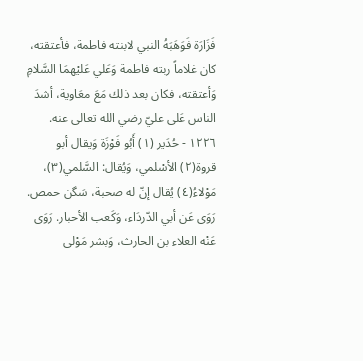فَزَارَة فَوَهَبَهُ النبي لابنته فاطمة، فأعتقته، كان غلاماً ربته فاطمة وَعَلي عَليْهمَا السَّلامِ وَأعتقته، فكان بعد ذلك مَعَ معَاوية، أشدَ الناس عَلى عليّ رضي الله تعالی عنه. ١٢٢٦ - حُدَير (١) أَبُو فَوْزَة وَيقال أبو قروة(٢) الأسْلمي، وَيُقال: السَّلمي(٣)، مَوْلاءُ(٤) يُقال إنّ له صحبة، سَگن حمص. رَوَى عَن أبي الدّردَاء، وَكَعب الأحبار. رَوَى عَنْه العلاء بن الحارث، وَبشر مَوْلى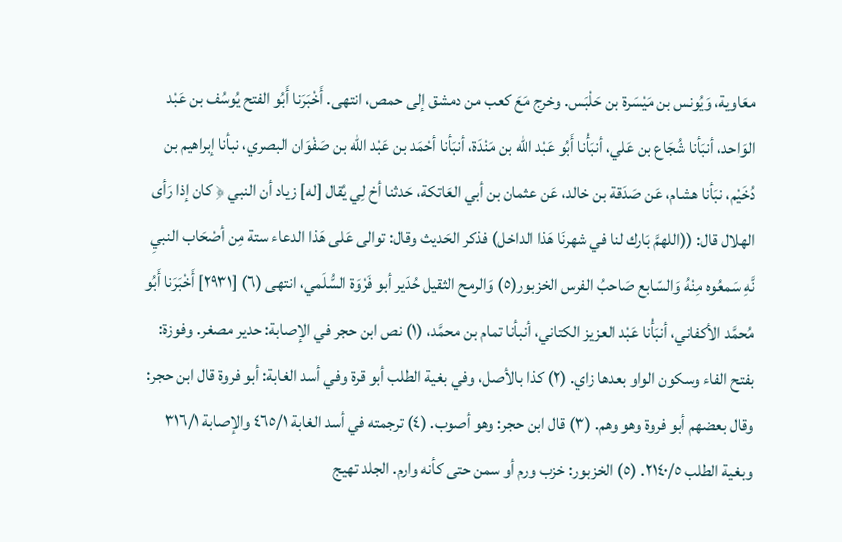معَاوية، وَيُونس بن مَيْسَرة بن حَلْبَس. وخرج مَعَ کعب من دمشق إلى حمص، انتهى. أَخْبَرَنا أَبُو الفتح يُوسُف بن عَبْد الوَاحد، أنبَأنا شُجَاع بن عَلي، أنبَأْنا أَبُو عَبْد اللّه بن مَنْدَة، أنبَأنا أحْمَد بن عَبْد اللّه بن صَفْوَان البصري، نبأنا إبراهيم بن دُخَيْم، نبَأنا هشام، عَن صَدَقة بن خالد، عَن عثمان بن أبي العَاتكة، حَدثنا أخ لِي يُقال [له] زياد أن النبي ﴿ كان إذا رَأى الهلال قال: ((اللهمَّ بَارك لنا في شهرنَا هَذا الداخل) فذكر الحَديث وقال: توالى عَلى هَذا الدعاء ستة مِن أصْحَاب النبيِ نَّهِ سَمعُوه مِنْهُ وَالسّابع صَاحبُ الفرس الخزبور(٥) وَالرمح الثقيل حُدَير أبو فَرْوَة السُّلَمي، انتهى (٦) [٢٩٣١] أَخْبَرَنا أَبُو مُحمَّد الأكفاني، أنبَأْنا عَبْد العزيز الكتاني، أنبأنا تمام بن محمَّد، (١) نص ابن حجر في الإصابة: حدير مصغر. وفوزة: بفتح الفاء وسكون الواو بعدها زاي. (٢) كذا بالأصل، وفي بغية الطلب أبو قرة وفي أسد الغابة: أبو فروة قال ابن حجر: وقال بعضهم أبو فروة وهو وهم. (٣) قال ابن حجر: وهو أصوب. (٤) ترجمته في أسد الغابة ٤٦٥/١ والإصابة ٣١٦/١ وبغية الطلب ٢١٤٠/٥. (٥) الخزبور: خزب ورم أو سمن حتى كأنه وارم. الجلد تهيج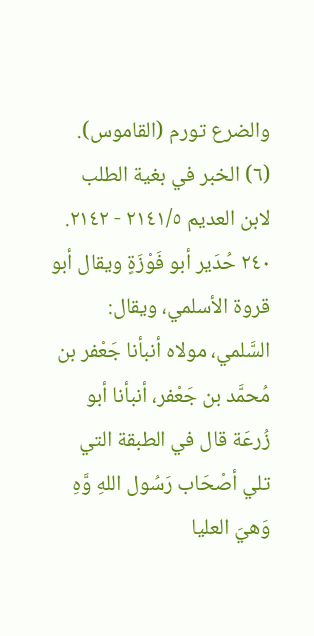والضرع تورم (القاموس). (٦) الخبر في بغية الطلب لابن العديم ٢١٤١/٥ - ٢١٤٢. ٢٤٠ حُدَير أبو فَوْزَةٍ ويقال أبو قروة الأسلمي، ويقال: السَّلمي، مولاه أنبأنا جَعْفر بن مُحمَّد بن جَعْفر، أنبأنا أبو زُرعَة قال في الطبقة التي تلي أصْحَاب رَسُول اللهِ وَّهِ وَهيَ العليا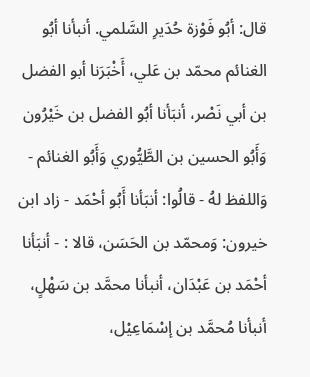قال: أبُو فَوْزة حُدَيرِ السَّلمي. أنبأنا أبُو الغنائم محمّد بن عَلي، أَخْبَرَنا أبو الفضل بن أبي نَصْر، أنبَأنا أبُو الفضل بن خَيْرُون وَأَبُو الحسين بن الطَّيُّوري وَأَبُو الغنائم - وَاللفظ لهُ - قالُوا: أنبَأنا أَبُو أحْمَد - زاد ابن خيرون: وَمحمّد بن الحَسَن، قالا : - أنبَأنا أحْمَد بن عَبْدَان، أنبأنا محمَّد بن سَهْلٍ، أنبأنا مُحمَّد بن إسْمَاعِيْل،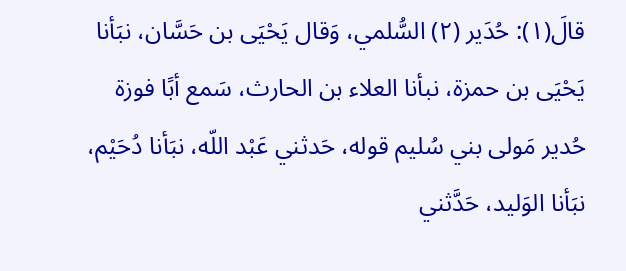قالَ(١): حُدَير (٢) السُّلمي، وَقال يَحْيَى بن حَسَّان، نبَأنا يَحْيَى بن حمزة، نبأنا العلاء بن الحارث، سَمع أبًا فوزة حُدير مَولى بني سُليم قوله، حَدثني عَبْد اللّه، نبَأنا دُحَيْم، نبَأنا الوَليد، حَدَّثني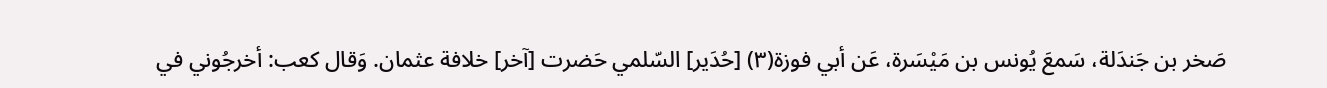صَخر بن جَندَلة، سَمعَ يُونس بن مَيْسَرة، عَن أبي فوزة(٣) [حُدَير] السّلمي حَضرت [آخر] خلافة عثمان. وَقال كعب: أخرجُوني في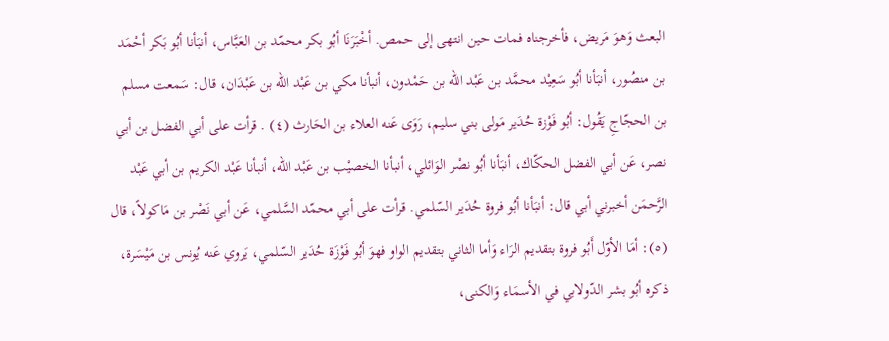البعث وَهوَ مَريض، فأخرجناه فمات حين انتهى إلى حمص. أخْبَرَنَا أبُو بكر محمّد بن العَبَّاس، أنبَأنا أبُو بَكر أحْمَد بن منصُور، أنبَأنا أبُو سَعِيْد محمَّد بن عَبْد اللّه بن حَمْدون، أنبأنا مكي بن عَبْد اللّه بن عَبْدَان، قال: سَمعت مسلم بن الحجّاجِ يَقُول: أبُو فَوْزة حُدَير مَولى بني سليم، رَوَى عَنه العلاء بن الحَارث (٤) . قرأت على أبي الفضل بن أبي نصر، عَن أبي الفضل الحكّاك، أنبَأنا أبُو نصْر الوَائلي، أنبأنا الخصيْب بن عَبْد اللّه، أنبأنا عَبْد الكريم بن أبي عَبْد الرَّحمَن أخبرني أبي قال: أنبَأنا أبُو فروة حُدَير السّلمي. قرأت على أبي محمّد السَّلمي، عَن أبي نَصْر بن مَاكولاً، قال (٥): أمَا الأوّل أَبُو فروة بتقديم الرَاء وَأما الثاني بتقديم الواو فهوَ أبُو فَوْزَة حُدَير السّلمي، يَروي عَنه يُونس بن مَيْسَرة، ذكره أبُو بشر الدّولابي في الأسمَاء وَالكنى،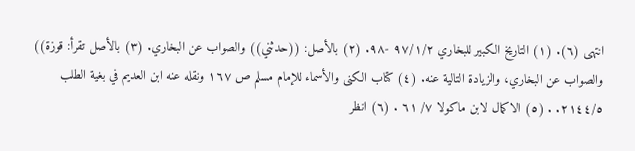انتهى (٦). (١) التاريخ الكبير للبخاري ٩٧/١/٢ -٩٨. (٢) بالأصل: ((حدثني)) والصواب عن البخاري. (٣) بالأصل تقرأ: قوزة)) والصواب عن البخاري، والزيادة التالية عنه. (٤) كتاب الكنى والأسماء للإمام مسلم ص ١٦٧ ونقله عنه ابن العديم في بغية الطلب ٢١٤٤/٥. . (٥) الاكمال لابن ماكولا ٧/ ٦١ . (٦) انظر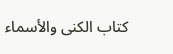كتاب الكنى والأسماء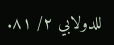للدولابي ٢/ ٨١.